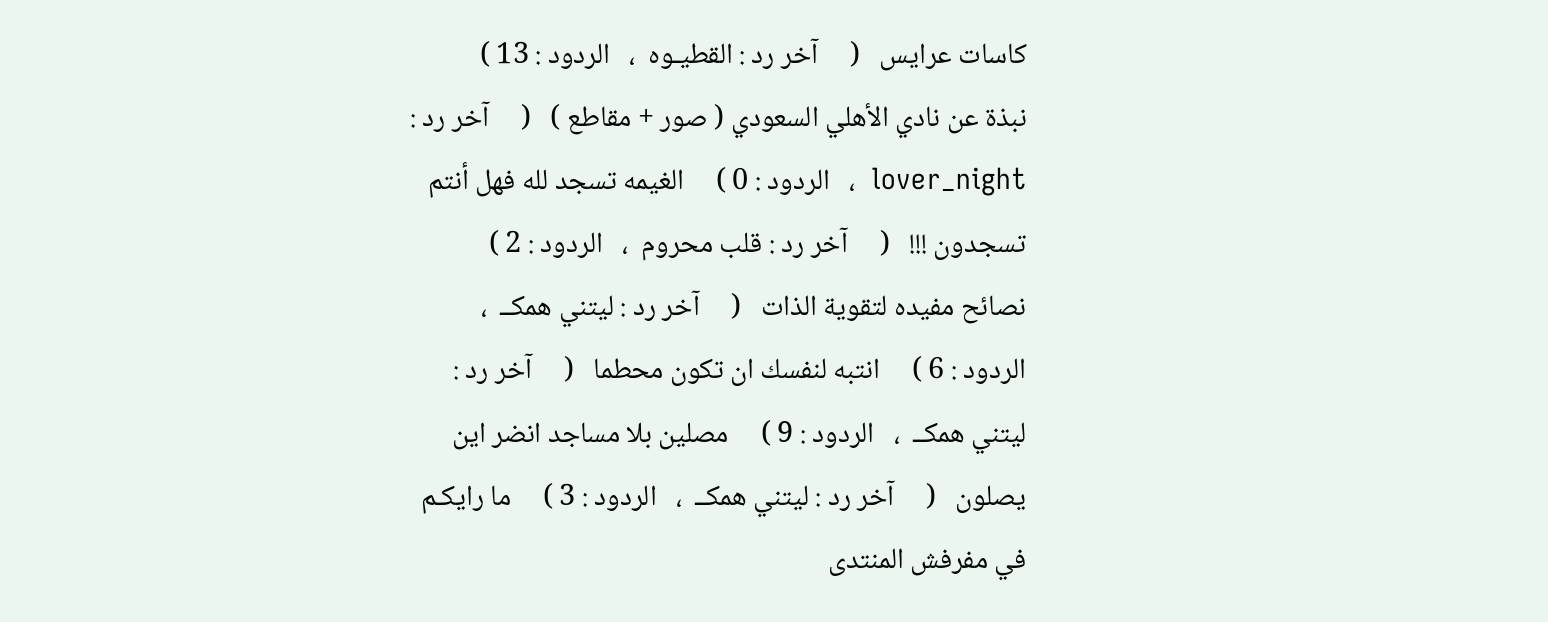كاسات عرايس   (     آخر رد : القطيـوه  ،   الردود : 13 )     نبذة عن نادي الأهلي السعودي ( صور + مقاطع )   (     آخر رد : lover_night  ،   الردود : 0 )     الغيمه تسجد لله فهل أنتم تسجدون !!!   (     آخر رد : قلب محروم  ،   الردود : 2 )     نصائح مفيده لتقوية الذات   (     آخر رد : ليتني همكــ  ،   الردود : 6 )     انتبه لنفسك ان تكون محطما   (     آخر رد : ليتني همكــ  ،   الردود : 9 )     مصلين بلا مساجد انضر اين يصلون   (     آخر رد : ليتني همكــ  ،   الردود : 3 )     ما رايكـم في مفرفش المنتدى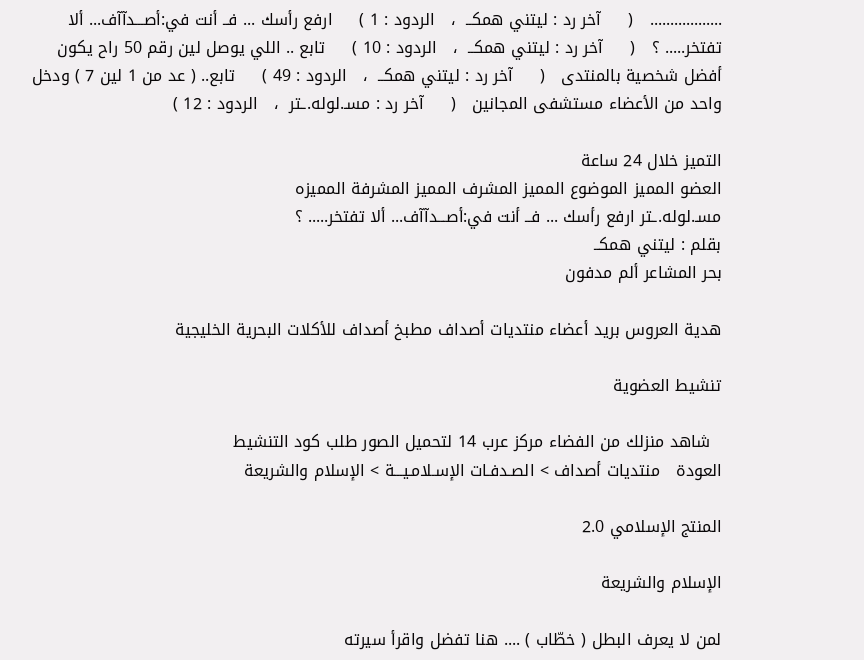..................   (     آخر رد : ليتني همكــ  ،   الردود : 1 )     ارفع رأسك ... فــ أنت في:أصـــدآآف... ألا تفتخر..... ؟   (     آخر رد : ليتني همكــ  ،   الردود : 10 )     تابع .. اللي يوصل لين رقم 50 راح يكون أفضل شخصية بالمنتدى   (     آخر رد : ليتني همكــ  ،   الردود : 49 )     تابع.. ( عد من 1 لين 7 ) ودخل واحد من الأعضاء مستشفى المجانين   (     آخر رد : مسـ.لوله.ـتر  ،   الردود : 12 )

التميز خلال 24 ساعة
العضو المميز الموضوع المميز المشرف المميز المشرفة المميزه
مسـ.لوله.ـتر ارفع رأسك ... فــ أنت في:أصـــدآآف... ألا تفتخر..... ؟
بقلم : ليتني همكــ
بحر المشاعر ألم مدفون

هدية العروس بريد أعضاء منتديات أصداف مطبخ أصداف للأكلات البحرية الخليجية

تنشيط العضوية

  شاهد منزلك من الفضاء مركز عرب 14 لتحميل الصور طلب كود التنشيط
العودة   منتديات أصداف > الصـدفـات الإسـلامـيـــة > الإسلام والشريعة

المنتج الإسلامي 2.0

الإسلام والشريعة

لمن لا يعرف البطل ( خطّاب ) .... هنا تفضل واقرأ سيرته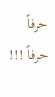حرفاً حرفاً !!!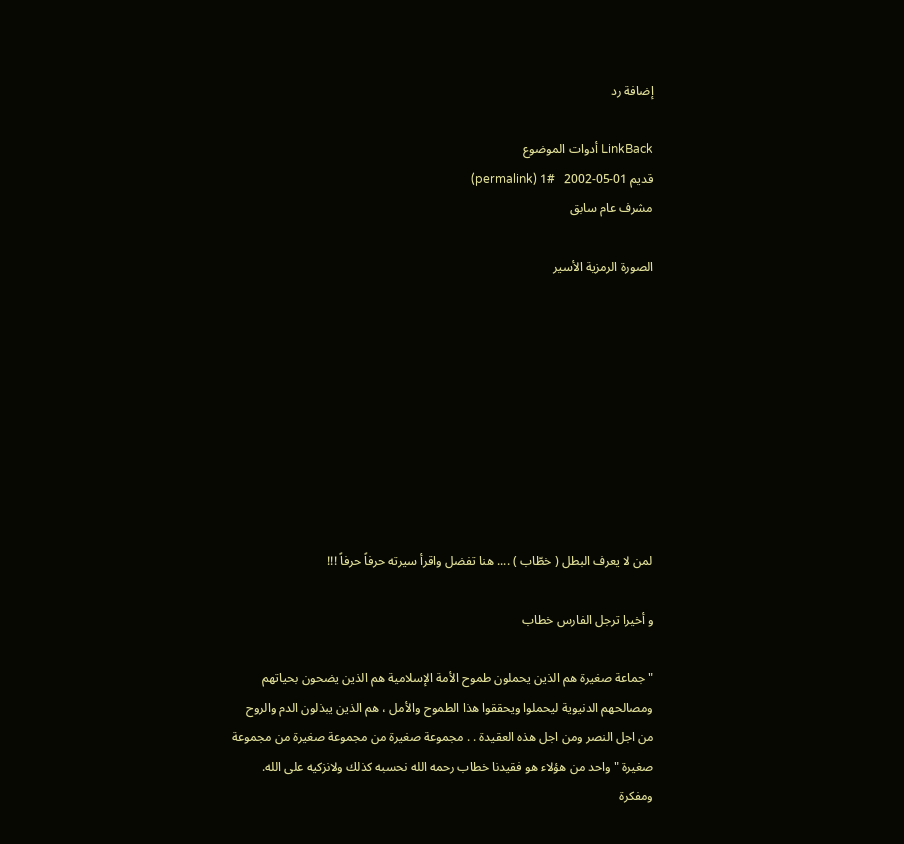إضافة رد

LinkBack أدوات الموضوع
قديم 01-05-2002   #1 (permalink)
مشرف عام سابق

الصورة الرمزية الأسير









لمن لا يعرف البطل ( خطّاب ) .... هنا تفضل واقرأ سيرته حرفاً حرفاً !!!

و أخيرا ترجل الفارس خطاب

" جماعة صغيرة هم الذين يحملون طموح الأمة الإسلامية هم الذين يضحون بحياتهم ومصالحهم الدنيوية ليحملوا ويحققوا هذا الطموح والأمل ، هم الذين يبذلون الدم والروح من اجل النصر ومن اجل هذه العقيدة . . مجموعة صغيرة من مجموعة صغيرة من مجموعة صغيرة " واحد من هؤلاء هو فقيدنا خطاب رحمه الله نحسبه كذلك ولانزكيه على الله.
ومفكرة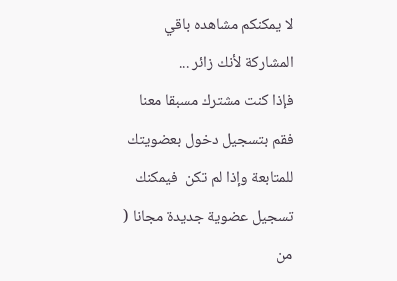لا يمكنكم مشاهده باقي المشاركة لأنك زائر ...
فإذا كنت مشترك مسبقا معنا  فقم بتسجيل دخول بعضويتك للمتابعة وإذا لم تكن  فيمكنك تسجيل عضوية جديدة مجانا ( من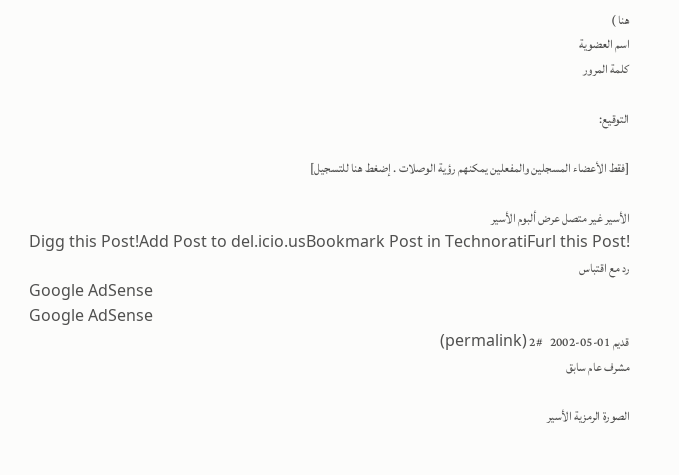هنا )
اسم العضوية
كلمة المرور

التوقيع:

[فقط الأعضاء المسجلين والمفعلين يمكنهم رؤية الوصلات . إضغط هنا للتسجيل]

الأسير غير متصل عرض ألبوم الأسير
Digg this Post!Add Post to del.icio.usBookmark Post in TechnoratiFurl this Post!
رد مع اقتباس
Google AdSense
Google AdSense
قديم 01-05-2002   #2 (permalink)
مشرف عام سابق

الصورة الرمزية الأسير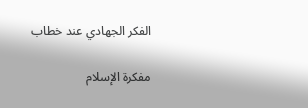الفكر الجهادي عند خطاب

مفكرة الإسلام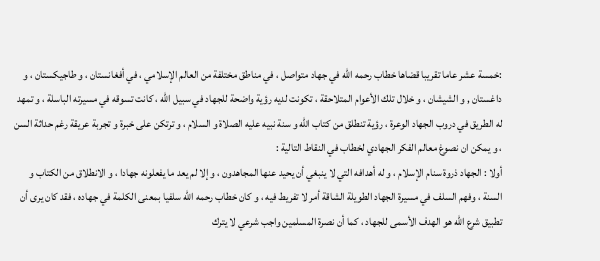:خمسة عشر عاما تقريبا قضاها خطاب رحمه الله في جهاد متواصل ، في مناطق مختلفة من العالم الإسلامي ، في أفغانستان ، و طاجيكستان ، و داغستان , و الشيشان ، و خلال تلك الأعوام المتلاحقة ، تكونت لديه رؤية واضحة للجهاد في سبيل الله ، كانت تسوقه في مسيرته الباسلة ، و تمهد له الطريق في دروب الجهاد الوعرة ، رؤية تنطلق من كتاب الله و سنة نبيه عليه الصلاة و السلام ، و ترتكن على خبرة و تجربة عريقة رغم حداثة السن ، و يمكن ان نصوغ معالم الفكر الجهادي لخطاب في النقاط التالية :
أولا : الجهاد ذروة سنام الإسلام ، و له أهدافه التي لا ينبغي أن يحيد عنها المجاهدون ، و إلا لم يعد ما يفعلونه جهادا ، و الانطلاق من الكتاب و السنة ، وفهم السلف في مسيرة الجهاد الطويلة الشاقة أمر لا تفريط فيه ، و كان خطاب رحمه الله سلفيا بمعنى الكلمة في جهاده ، فقد كان يرى أن تطبيق شرع الله هو الهدف الأسمى للجهاد ، كما أن نصرة المسلمين واجب شرعي لا يترك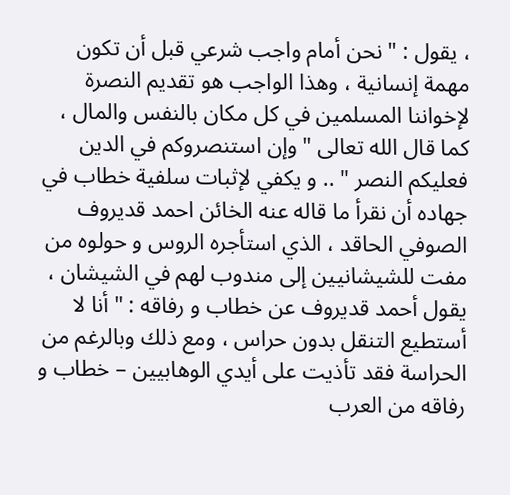، يقول : " نحن أمام واجب شرعي قبل أن تكون مهمة إنسانية ، وهذا الواجب هو تقديم النصرة لإخواننا المسلمين في كل مكان بالنفس والمال ، كما قال الله تعالى " وإن استنصروكم في الدين فعليكم النصر " .. و يكفي لإثبات سلفية خطاب في جهاده أن نقرأ ما قاله عنه الخائن احمد قديروف الصوفي الحاقد ، الذي استأجره الروس و حولوه من مفت للشيشانيين إلى مندوب لهم في الشيشان ، يقول أحمد قديروف عن خطاب و رفاقه : " أنا لا أستطيع التنقل بدون حراس ، ومع ذلك وبالرغم من الحراسة فقد تأذيت على أيدي الوهابيين – خطاب و رفاقه من العرب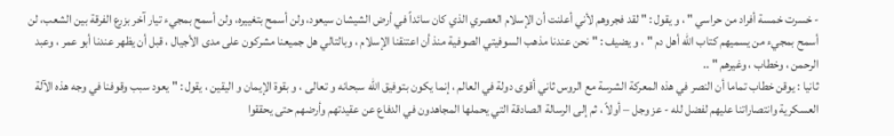- خسرت خمسة أفراد من حراسي " ، و يقول : " لقد فجروهم لأني أعلنت أن الإسلام العصري الذي كان سائداً في أرض الشيشان سيعود، ولن أسمح بتغييره، ولن أسمح بمجيء تيار آخر بزرع الفرقة بين الشعب، لن أسمح بمجيء من يسميهم كتاب الله أهل دم " ، و يضيف : " نحن عندنا مذهب السوفيتي الصوفية منذ أن اعتنقنا الإسلام ، وبالتالي هل جميعنا مشركون على مدى الأجيال ، قبل أن يظهر عندنا أبو عمر ، وعبد الرحمن ، وخطاب ، وغيرهم " ..
ثانيا : يوقن خطاب تماما أن النصر في هذه المعركة الشرسة مع الروس ثاني أقوى دولة في العالم ، إنما يكون بتوفيق الله سبحانه و تعالى ، و بقوة الإيمان و اليقين ، يقول : " يعود سبب وقوفنا في وجه هذه الآلة العسكرية وانتصاراتنا عليهم لفضل لله - عز وجل – أولاً ، ثم إلى الرسالة الصادقة التي يحملها المجاهدون في الدفاع عن عقيدتهم وأرضهم حتى يحققوا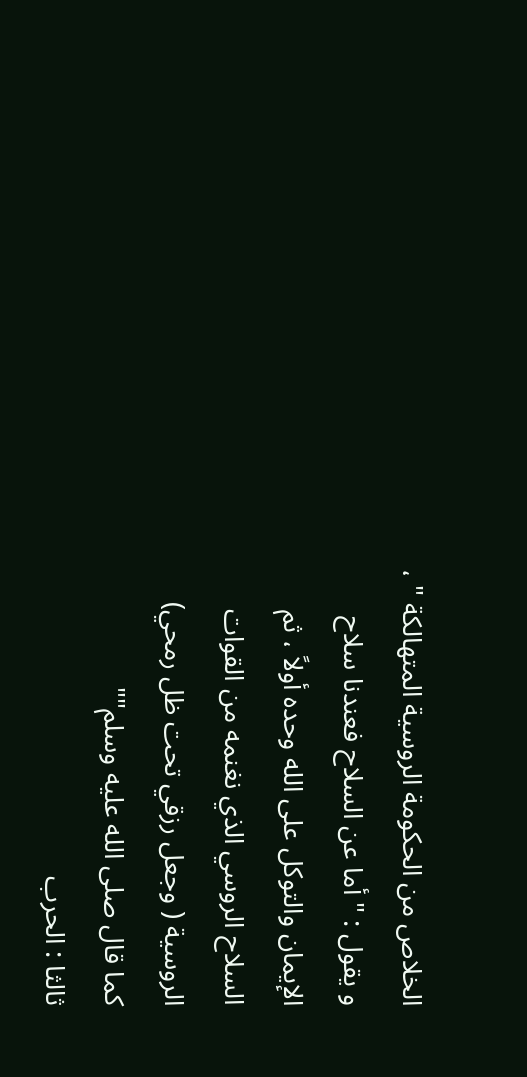الخلاص من الحكومة الروسية المتهالكة " ، و يقول : " أما عن السلاح فعندنا سلاح الإيمان والتوكل على الله وحده أولاً ، ثم السلاح الروسي الذي نغنمه من القوات الروسية ( وجعل رزقي تحت ظل رمحي) كما قال صلى الله عليه وسلم""
ثالثا : الحرب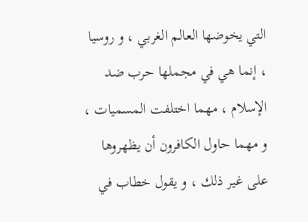التي يخوضها العالم الغربي ، و روسيا ، إنما هي في مجملها حرب ضد الإسلام ، مهما اختلفت المسميات ، و مهما حاول الكافرون أن يظهروها على غير ذلك ، و يقول خطاب في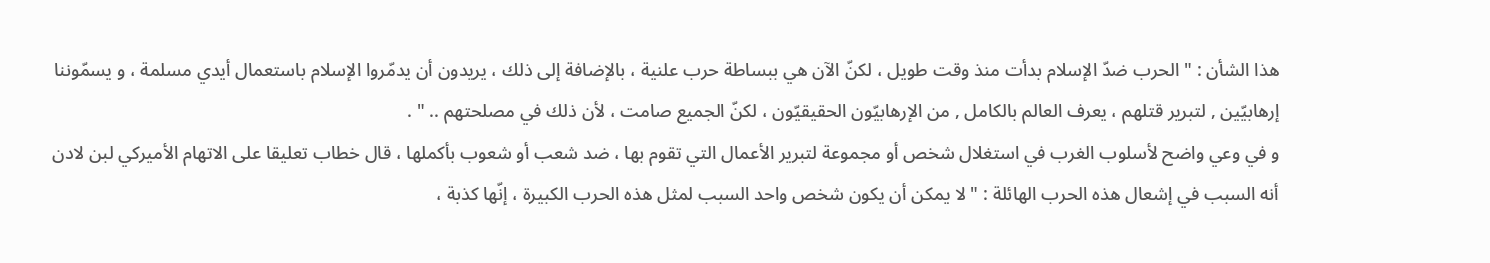هذا الشأن : " الحرب ضدّ الإسلام بدأت منذ وقت طويل ، لكنّ الآن هي ببساطة حرب علنية ، بالإضافة إلى ذلك ، يريدون أن يدمّروا الإسلام باستعمال أيدي مسلمة ، و يسمّوننا إرهابيّين , لتبرير قتلهم ، يعرف العالم بالكامل , من الإرهابيّون الحقيقيّون ، لكنّ الجميع صامت ، لأن ذلك في مصلحتهم .. " .
و في وعي واضح لأسلوب الغرب في استغلال شخص أو مجموعة لتبرير الأعمال التي تقوم بها ، ضد شعب أو شعوب بأكملها ، قال خطاب تعليقا على الاتهام الأميركي لبن لادن أنه السبب في إشعال هذه الحرب الهائلة : " لا يمكن أن يكون شخص واحد السبب لمثل هذه الحرب الكبيرة ، إنّها كذبة ،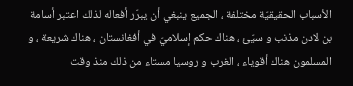الأسباب الحقيقيّة مختلفة ، الجميع ينبغي أن يبرّر أفعاله لذلك اعتبر أسامة بن لادن مذنب و سيّئ ، هناك حكم إسلاميّ في أفغانستان ، هناك شريعة ، و المسلمون هناك أقوياء ، الغرب و روسيا مستاء من ذلك منذ وقت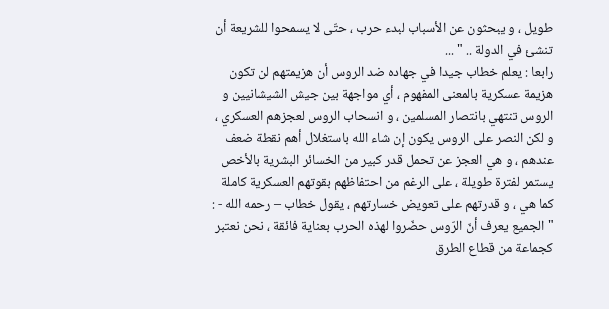طويل ، و يبحثون عن الأسباب لبدء حرب ، حتّى لا يسمحوا للشريعة أن تنشئ في الدولة .. " ...
رابعا : يعلم خطاب جيدا في جهاده ضد الروس أن هزيمتهم لن تكون هزيمة عسكرية بالمعنى المفهوم ، أي مواجهة بين جيش الشيشانيين و الروس تنتهي بانتصار المسلمين ، و انسحاب الروس لعجزهم العسكري ، و لكن النصر على الروس يكون إن شاء الله باستغلال أهم نقطة ضعف عندهم ، و هي العجز عن تحمل قدر كبير من الخسائر البشرية بالأخص يستمر لفترة طويلة ، على الرغم من احتفاظهم بقوتهم العسكرية كاملة كما هي ، و قدرتهم على تعويض خسارتهم ، يقول خطاب – رحمه الله - : " الجميع يعرف أنّ الرّوس حضّروا لهذه الحرب بعناية فائقة ، نحن نعتبر كجماعة من قطاع الطرق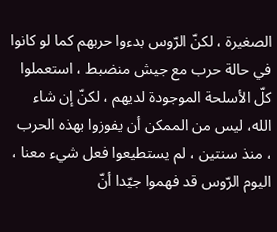الصغيرة ، لكنّ الرّوس بدءوا حربهم كما لو كانوا في حالة حرب مع جيش منضبط ، استعملوا كلّ الأسلحة الموجودة لديهم ، لكنّ إن شاء الله، ليس من الممكن أن يفوزوا بهذه الحرب ، منذ سنتين ، لم يستطيعوا فعل شيء معنا ، اليوم الرّوس قد فهموا جيّدا أنّ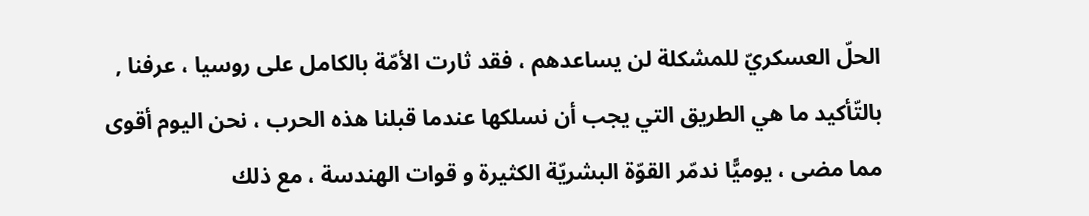الحلّ العسكريّ للمشكلة لن يساعدهم ، فقد ثارت الأمّة بالكامل على روسيا ، عرفنا , بالتّأكيد ما هي الطريق التي يجب أن نسلكها عندما قبلنا هذه الحرب ، نحن اليوم أقوى مما مضى ، يوميًّا ندمّر القوّة البشريّة الكثيرة و قوات الهندسة ، مع ذلك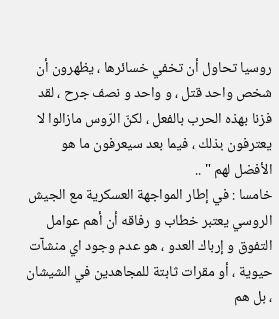روسيا تحاول أن تخفي خسائرها ، يظهرون أن شخص واحد قتل ، و واحد و نصف جرح ، لقد فزنا بهذه الحرب بالفعل ، لكنّ الرّوس مازالوا لا يعترفون بذلك ، فيما بعد سيعرفون ما هو الأفضل لهم " ..
خامسا : في إطار المواجهة العسكرية مع الجيش الروسي يعتبر خطاب و رفاقه أن أهم عوامل التفوق و إرباك العدو ، هو عدم وجود اي منشآت حيوية ، أو مقرات ثابتة للمجاهدين في الشيشان ، بل هم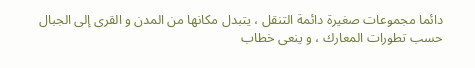دائما مجموعات صغيرة دائمة التنقل ، يتبدل مكانها من المدن و القرى إلى الجبال حسب تطورات المعارك ، و ينعى خطاب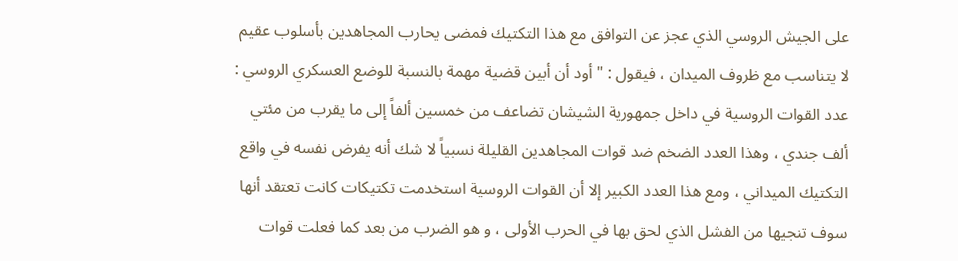على الجيش الروسي الذي عجز عن التوافق مع هذا التكتيك فمضى يحارب المجاهدين بأسلوب عقيم لا يتناسب مع ظروف الميدان ، فيقول : " أود أن أبين قضية مهمة بالنسبة للوضع العسكري الروسي : عدد القوات الروسية في داخل جمهورية الشيشان تضاعف من خمسين ألفاً إلى ما يقرب من مئتي ألف جندي ، وهذا العدد الضخم ضد قوات المجاهدين القليلة نسبياً لا شك أنه يفرض نفسه في واقع التكتيك الميداني ، ومع هذا العدد الكبير إلا أن القوات الروسية استخدمت تكتيكات كانت تعتقد أنها سوف تنجيها من الفشل الذي لحق بها في الحرب الأولى ، و هو الضرب من بعد كما فعلت قوات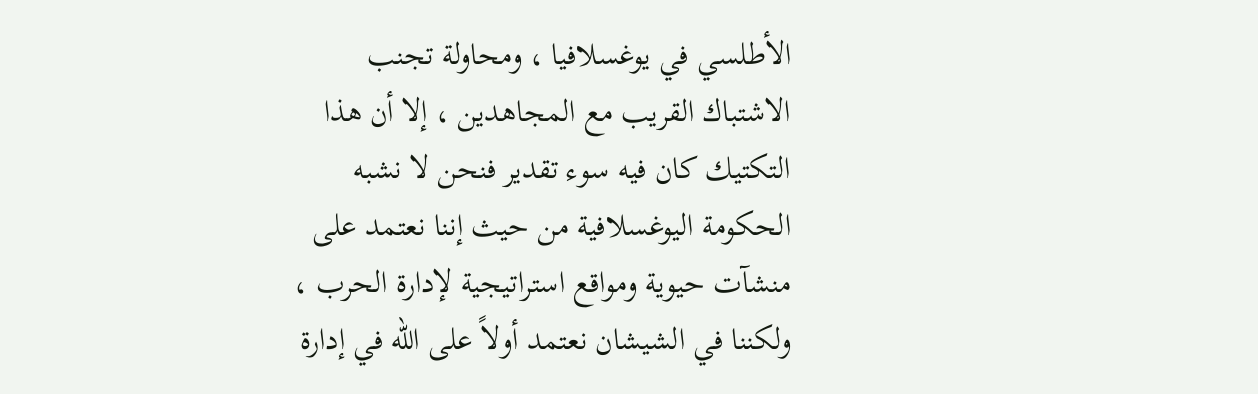الأطلسي في يوغسلافيا ، ومحاولة تجنب الاشتباك القريب مع المجاهدين ، إلا أن هذا التكتيك كان فيه سوء تقدير فنحن لا نشبه الحكومة اليوغسلافية من حيث إننا نعتمد على منشآت حيوية ومواقع استراتيجية لإدارة الحرب ، ولكننا في الشيشان نعتمد أولاً على الله في إدارة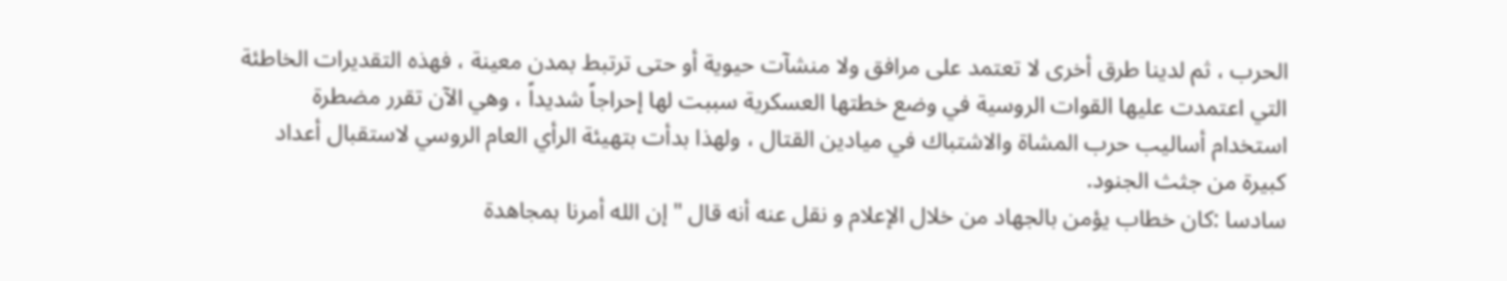الحرب ، ثم لدينا طرق أخرى لا تعتمد على مرافق ولا منشآت حيوية أو حتى ترتبط بمدن معينة ، فهذه التقديرات الخاطئة التي اعتمدت عليها القوات الروسية في وضع خطتها العسكرية سببت لها إحراجاً شديداً ، وهي الآن تقرر مضطرة استخدام أساليب حرب المشاة والاشتباك في ميادين القتال ، ولهذا بدأت بتهيئة الرأي العام الروسي لاستقبال أعداد كبيرة من جثث الجنود.
سادسا :كان خطاب يؤمن بالجهاد من خلال الإعلام و نقل عنه أنه قال " إن الله أمرنا بمجاهدة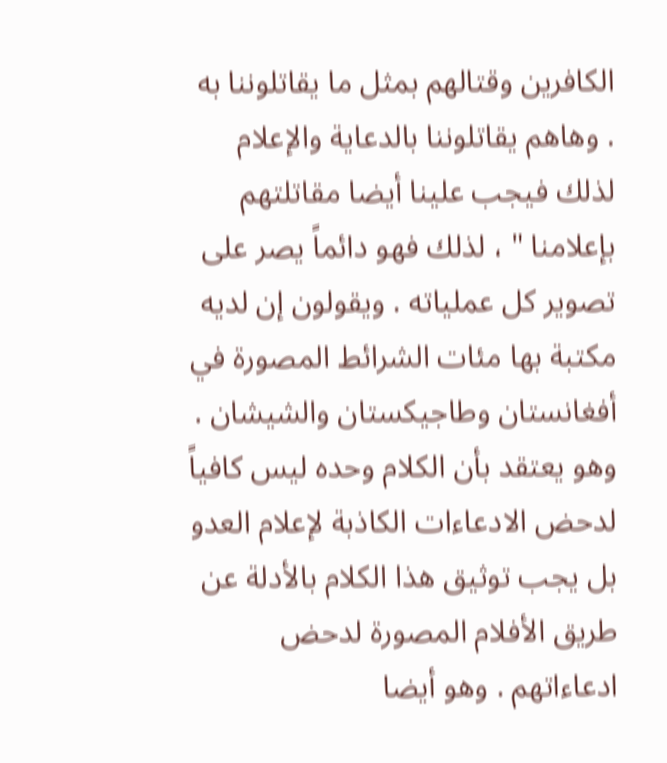الكافرين وقتالهم بمثل ما يقاتلوننا به . وهاهم يقاتلوننا بالدعاية والإعلام لذلك فيجب علينا أيضا مقاتلتهم بإعلامنا " ، لذلك فهو دائماً يصر على تصوير كل عملياته . ويقولون إن لديه مكتبة بها مئات الشرائط المصورة في أفغانستان وطاجيكستان والشيشان . وهو يعتقد بأن الكلام وحده ليس كافياً لدحض الادعاءات الكاذبة لإعلام العدو بل يجب توثيق هذا الكلام بالأدلة عن طريق الأفلام المصورة لدحض ادعاءاتهم . وهو أيضا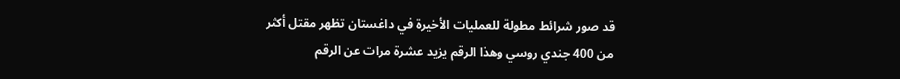قد صور شرائط مطولة للعمليات الأخيرة في داغستان تظهر مقتل أكثر من 400 جندي روسي وهذا الرقم يزيد عشرة مرات عن الرقم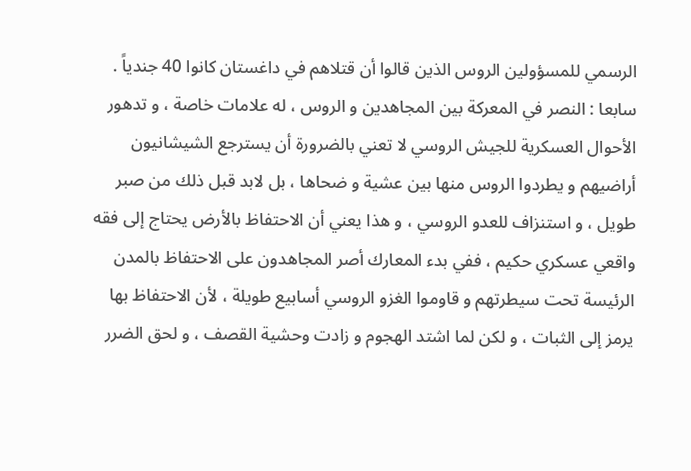الرسمي للمسؤولين الروس الذين قالوا أن قتلاهم في داغستان كانوا 40 جندياً .
سابعا : النصر في المعركة بين المجاهدين و الروس ، له علامات خاصة ، و تدهور الأحوال العسكرية للجيش الروسي لا تعني بالضرورة أن يسترجع الشيشانيون أراضيهم و يطردوا الروس منها بين عشية و ضحاها ، بل لابد قبل ذلك من صبر طويل ، و استنزاف للعدو الروسي ، و هذا يعني أن الاحتفاظ بالأرض يحتاج إلى فقه واقعي عسكري حكيم ، ففي بدء المعارك أصر المجاهدون على الاحتفاظ بالمدن الرئيسة تحت سيطرتهم و قاوموا الغزو الروسي أسابيع طويلة ، لأن الاحتفاظ بها يرمز إلى الثبات ، و لكن لما اشتد الهجوم و زادت وحشية القصف ، و لحق الضرر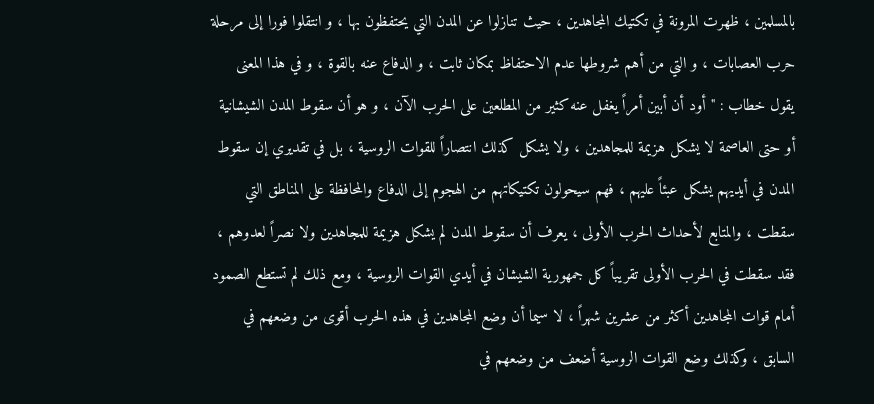بالمسلمين ، ظهرت المرونة في تكتيك المجاهدين ، حيث تنازلوا عن المدن التي يحتفظون بها ، و انتقلوا فورا إلى مرحلة حرب العصابات ، و التي من أهم شروطها عدم الاحتفاظ بمكان ثابت ، و الدفاع عنه بالقوة ، و في هذا المعنى يقول خطاب : " أود أن أبين أمراً يغفل عنه كثير من المطلعين على الحرب الآن ، و هو أن سقوط المدن الشيشانية أو حتى العاصمة لا يشكل هزيمة للمجاهدين ، ولا يشكل كذلك انتصاراً للقوات الروسية ، بل في تقديري إن سقوط المدن في أيديهم يشكل عبئاً عليهم ، فهم سيحولون تكتيكاتهم من الهجوم إلى الدفاع والمحافظة على المناطق التي سقطت ، والمتابع لأحداث الحرب الأولى ، يعرف أن سقوط المدن لم يشكل هزيمة للمجاهدين ولا نصراً لعدوهم ، فقد سقطت في الحرب الأولى تقريباً كل جمهورية الشيشان في أيدي القوات الروسية ، ومع ذلك لم تستطع الصمود أمام قوات المجاهدين أكثر من عشرين شهراً ، لا سيما أن وضع المجاهدين في هذه الحرب أقوى من وضعهم في السابق ، وكذلك وضع القوات الروسية أضعف من وضعهم في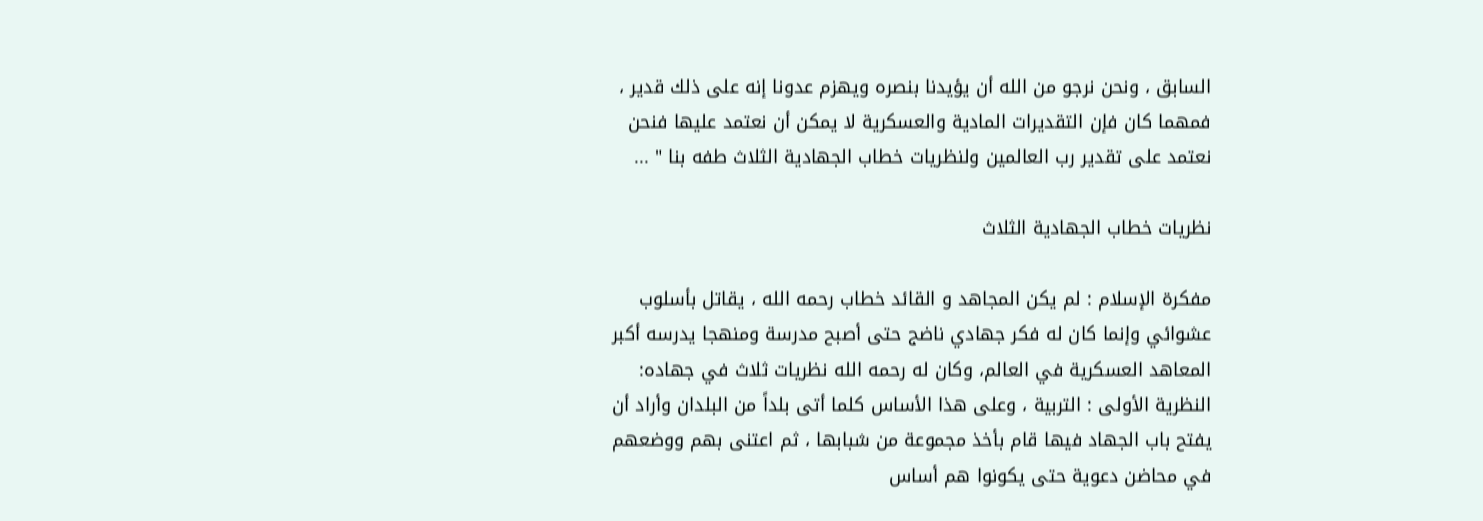السابق ، ونحن نرجو من الله أن يؤيدنا بنصره ويهزم عدونا إنه على ذلك قدير ، فمهما كان فإن التقديرات المادية والعسكرية لا يمكن أن نعتمد عليها فنحن نعتمد على تقدير رب العالمين ولنظريات خطاب الجهادية الثلاث طفه بنا " ...

نظريات خطاب الجهادية الثلاث

مفكرة الإسلام : لم يكن المجاهد و القائد خطاب رحمه الله ، يقاتل بأسلوب عشوائي وإنما كان له فكر جهادي ناضج حتى أصبح مدرسة ومنهجا يدرسه أكبر المعاهد العسكرية في العالم، وكان له رحمه الله نظريات ثلاث في جهاده:
النظرية الأولى : التربية ، وعلى هذا الأساس كلما أتى بلداً من البلدان وأراد أن يفتح باب الجهاد فيها قام بأخذ مجموعة من شبابها ، ثم اعتنى بهم ووضعهم في محاضن دعوية حتى يكونوا هم أساس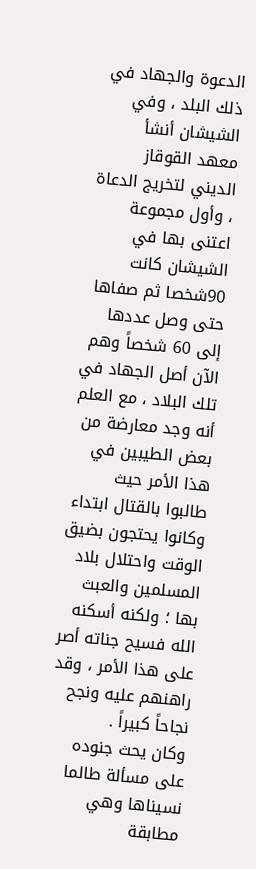الدعوة والجهاد في ذلك البلد ، وفي الشيشان أنشأ معهد القوقاز الديني لتخريج الدعاة ، وأول مجموعة اعتنى بها في الشيشان كانت 90شخصا ثم صفاها حتى وصل عددها إلى 60 شخصاً وهم الآن أصل الجهاد في تلك البلاد ، مع العلم أنه وجد معارضة من بعض الطيبين في هذا الأمر حيث طالبوا بالقتال ابتداء وكانوا يحتجون بضيق الوقت واحتلال بلاد المسلمين والعبث بها ؛ ولكنه أسكنه الله فسيح جناته أصر على هذا الأمر ، وقد راهنهم عليه ونجح نجاحاً كبيراً .
وكان يحث جنوده على مسألة طالما نسيناها وهي مطابقة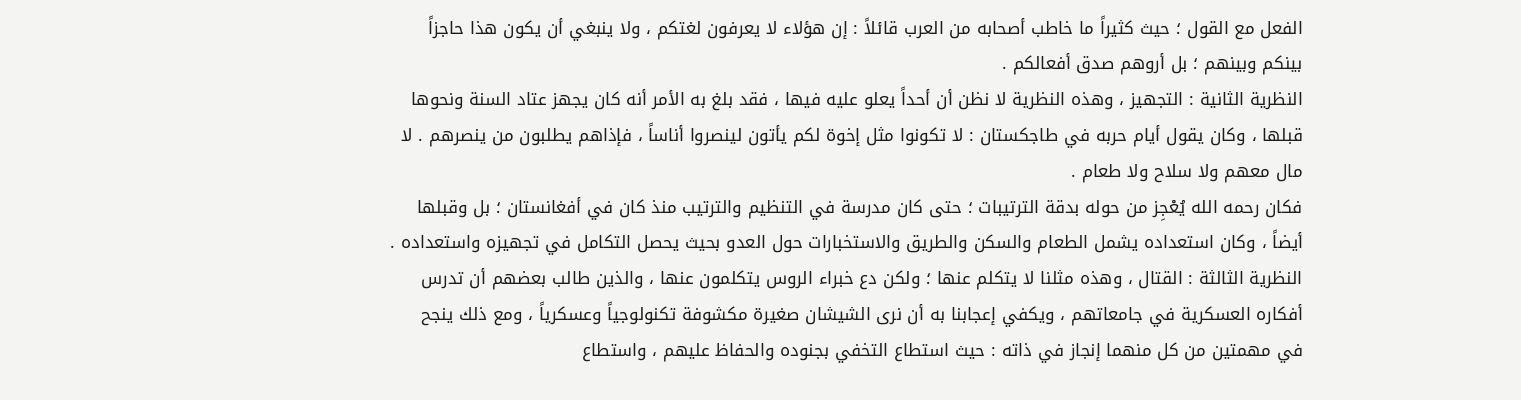الفعل مع القول ؛ حيث كثيراً ما خاطب أصحابه من العرب قائلاً : إن هؤلاء لا يعرفون لغتكم ، ولا ينبغي أن يكون هذا حاجزاً بينكم وبينهم ؛ بل أروهم صدق أفعالكم .
النظرية الثانية : التجهيز ، وهذه النظرية لا نظن أن أحداً يعلو عليه فيها ، فقد بلغ به الأمر أنه كان يجهز عتاد السنة ونحوها قبلها ، وكان يقول أيام حربه في طاجكستان : لا تكونوا مثل إخوة لكم يأتون لينصروا أناساً ، فإذاهم يطلبون من ينصرهم . لا مال معهم ولا سلاح ولا طعام .
فكان رحمه الله يُعْجِز من حوله بدقة الترتيبات ؛ حتى كان مدرسة في التنظيم والترتيب منذ كان في أفغانستان ؛ بل وقبلها أيضاً ، وكان استعداده يشمل الطعام والسكن والطريق والاستخبارات حول العدو بحيث يحصل التكامل في تجهيزه واستعداده .
النظرية الثالثة : القتال ، وهذه مثلنا لا يتكلم عنها ؛ ولكن دع خبراء الروس يتكلمون عنها ، والذين طالب بعضهم أن تدرس أفكاره العسكرية في جامعاتهم ، ويكفي إعجابنا به أن نرى الشيشان صغيرة مكشوفة تكنولوجياً وعسكرياً ، ومع ذلك ينجح في مهمتين من كل منهما إنجاز في ذاته : حيث استطاع التخفي بجنوده والحفاظ عليهم ، واستطاع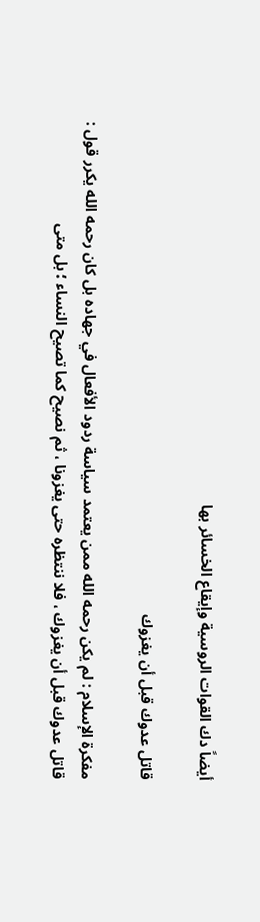أيضاً دك القوات الروسية وإيقاع الخسائر بها

قاتل عدوك قبل أن يغزوك

مفكرة الإسلام : لم يكن رحمه الله ممن يعتمد سياسة ردود الأفعال في جهاده بل كان رحمه الله يكرر قول : قاتل عدوك قبل أن يغزوك ، فلا ننتظره حتى يغزونا ، ثم نصيح كما تصيح النساء ؛ بل متى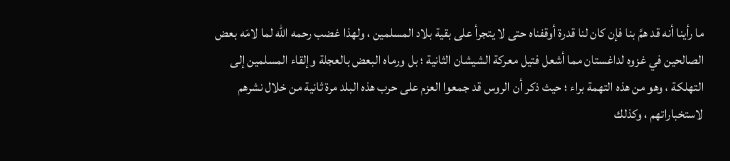ما رأينا أنه قد همَّ بنا فإن كان لنا قدرة أوقفناه حتى لا يتجرأ على بقية بلاد المسلمين ، ولهذا غضب رحمه الله لما لامَه بعض الصالحين في غزوه لداغستان مما أشعل فتيل معركة الشيشان الثانية ؛ بل ورماه البعض بالعجلة وإلقاء المسلمين إلى التهلكة ، وهو من هذه التهمة براء ؛ حيث ذكر أن الروس قد جمعوا العزم على حرب هذه البلد مرة ثانية من خلال نشرهم لاستخباراتهم ، وكذلك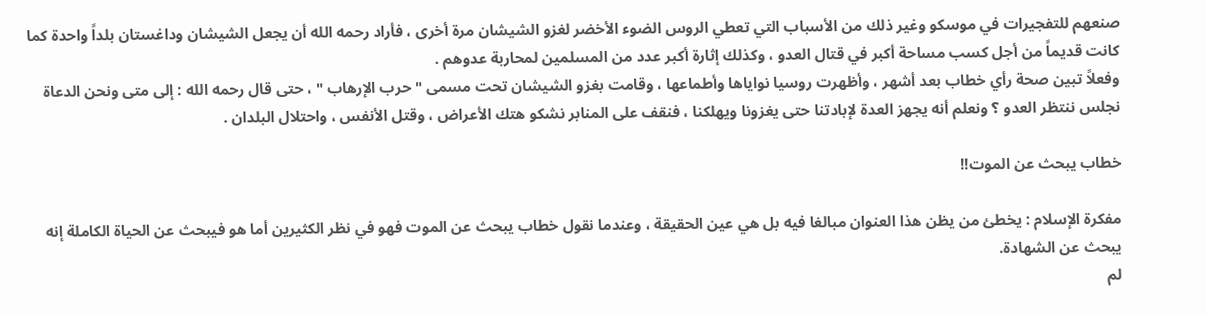صنعهم للتفجيرات في موسكو وغير ذلك من الأسباب التي تعطي الروس الضوء الأخضر لغزو الشيشان مرة أخرى ، فأراد رحمه الله أن يجعل الشيشان وداغستان بلداً واحدة كما كانت قديماً من أجل كسب مساحة أكبر في قتال العدو ، وكذلك إثارة أكبر عدد من المسلمين لمحاربة عدوهم .
وفعلاً تبين صحة رأي خطاب بعد أشهر ، وأظهرت روسيا نواياها وأطماعها ، وقامت بغزو الشيشان تحت مسمى " حرب الإرهاب " ، حتى قال رحمه الله : إلى متى ونحن الدعاة نجلس ننتظر العدو ؟ ونعلم أنه يجهز العدة لإبادتنا حتى يغزونا ويهلكنا ، فنقف على المنابر نشكو هتك الأعراض ، وقتل الأنفس ، واحتلال البلدان .

خطاب يبحث عن الموت!!

مفكرة الإسلام : يخطئ من يظن هذا العنوان مبالغا فيه بل هي عين الحقيقة ، وعندما نقول خطاب يبحث عن الموت فهو في نظر الكثيرين أما هو فيبحث عن الحياة الكاملة إنه يبحث عن الشهادة.
لم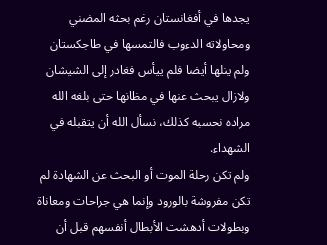يجدها في أفغانستان رغم بحثه المضني ومحاولاته الدءوب فالتمسها في طاجكستان ولم ينلها أيضا فلم ييأس فغادر إلى الشيشان ولازال يبحث عنها في مظانها حتى بلغه الله مراده نحسبه كذلك، نسأل الله أن يتقبله في الشهداء.
ولم تكن رحلة الموت أو البحث عن الشهادة لم تكن مفروشة بالورود وإنما هي جراحات ومعاناة وبطولات أدهشت الأبطال أنفسهم قبل أن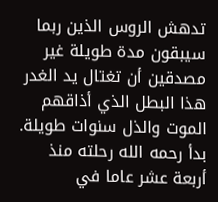تدهش الروس الذين ربما سيبقون مدة طويلة غير مصدقين أن تغتال يد الغدر هذا البطل الذي أذاقهم الموت والذل سنوات طويلة.
بدأ رحمه الله رحلته منذ أربعة عشر عاما في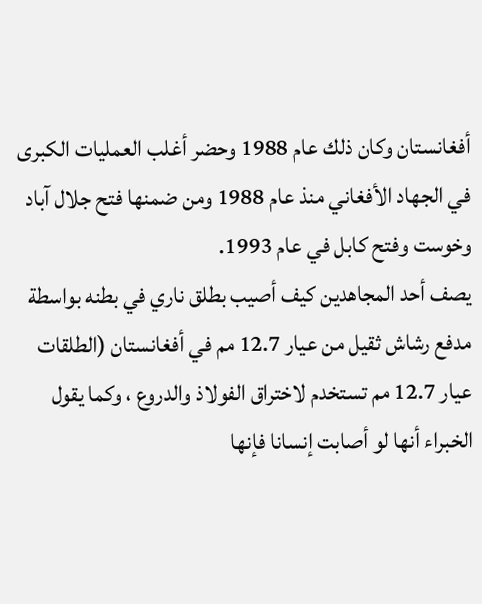أفغانستان وكان ذلك عام 1988 وحضر أغلب العمليات الكبرى في الجهاد الأفغاني منذ عام 1988 ومن ضمنها فتح جلال آباد وخوست وفتح كابل في عام 1993.
يصف أحد المجاهدين كيف أصيب بطلق ناري في بطنه بواسطة مدفع رشاش ثقيل من عيار 12.7 مم في أفغانستان (الطلقات عيار 12.7 مم تستخدم لاختراق الفولاذ والدروع ، وكما يقول الخبراء أنها لو أصابت إنسانا فإنها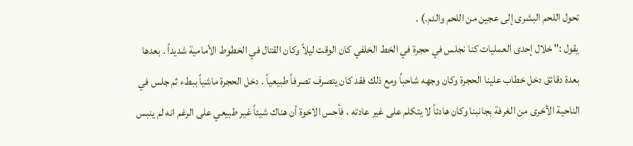تحول اللحم البشرى إلى عجين من اللحم والدم.) .
يقول :" خلال إحدى العمليات كنا نجلس في حجرة في الخط الخلفي كان الوقت ليلاً وكان القتال في الخطوط الأمامية شديداً . بعدها بعدة دقائق دخل خطاب علينا الحجرة وكان وجهه شاحباً ومع ذلك فقد كان يتصرف تصرفاً طبيعياً . دخل الحجرة ماشياً ببطء ثم جلس في الناحية الأخرى من الغرفة بجانبنا وكان هادئاً لا يتكلم على غير عادته ، فأحس الاخوة أن هناك شيئاً غير طبيعي على الرغم انه لم ينبس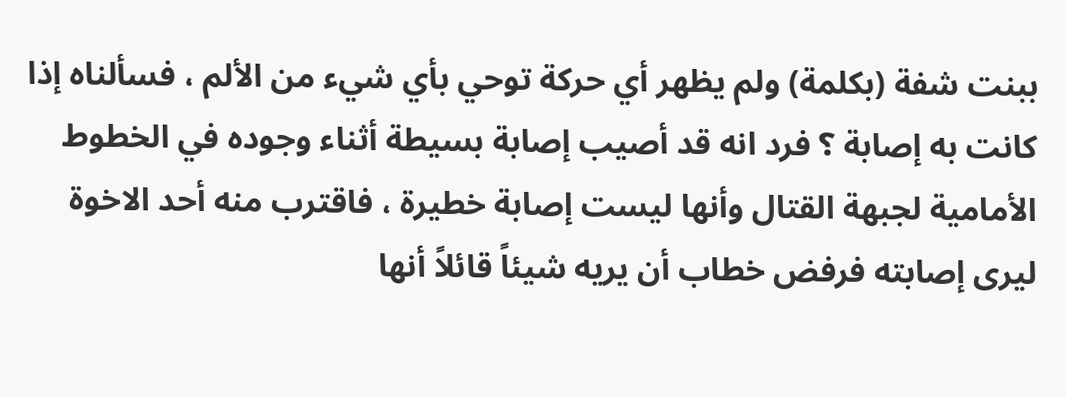ببنت شفة (بكلمة) ولم يظهر أي حركة توحي بأي شيء من الألم ، فسألناه إذا كانت به إصابة ؟ فرد انه قد أصيب إصابة بسيطة أثناء وجوده في الخطوط الأمامية لجبهة القتال وأنها ليست إصابة خطيرة ، فاقترب منه أحد الاخوة ليرى إصابته فرفض خطاب أن يريه شيئاً قائلاً أنها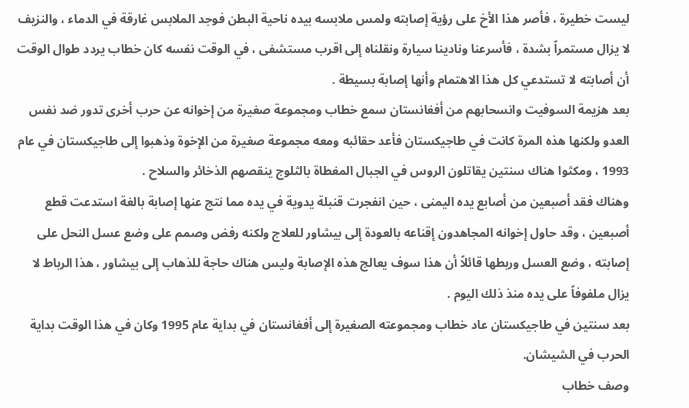ليست خطيرة ، فأصر هذا الأخ على رؤية إصابته ولمس ملابسه بيده ناحية البطن فوجد الملابس غارقة في الدماء ، والنزيف لا يزال مستمراً بشدة ، فأسرعنا ونادينا سيارة ونقلناه إلى اقرب مستشفى ، في الوقت نفسه كان خطاب يردد طوال الوقت أن أصابته لا تستدعي كل هذا الاهتمام وأنها إصابة بسيطة .
بعد هزيمة السوفيت وانسحابهم من أفغانستان سمع خطاب ومجموعة صغيرة من إخوانه عن حرب أخرى تدور ضد نفس العدو ولكنها هذه المرة كانت في طاجيكستان فأعد حقائبه ومعه مجموعة صغيرة من الإخوة وذهبوا إلى طاجيكستان في عام 1993 ، ومكثوا هناك سنتين يقاتلون الروس في الجبال المغطاة بالثلوج ينقصهم الذخائر والسلاح .
وهناك فقد أصبعين من أصابع يده اليمنى ، حين انفجرت قنبلة يدوية في يده مما نتج عنها إصابة بالغة استدعت قطع أصبعين ، وقد حاول إخوانه المجاهدون إقناعه بالعودة إلى بيشاور للعلاج ولكنه رفض وصمم على وضع عسل النحل على إصابته ، وضع العسل وربطها قائلاً أن هذا سوف يعالج هذه الإصابة وليس هناك حاجة للذهاب إلى بيشاور ، هذا الرباط لا يزال ملفوفاً على يده منذ ذلك اليوم .
بعد سنتين في طاجيكستان عاد خطاب ومجموعته الصغيرة إلى أفغانستان في بداية عام 1995 وكان في هذا الوقت بداية الحرب في الشيشان.
وصف خطاب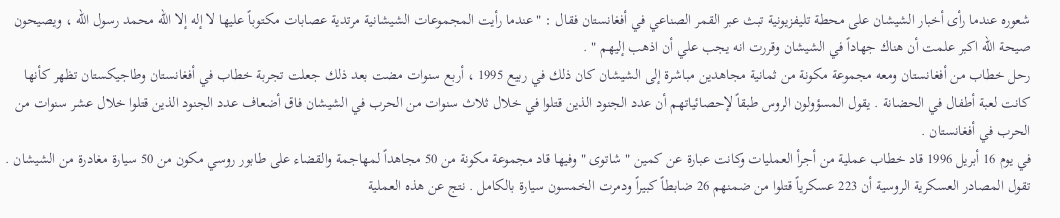شعوره عندما رأى أخبار الشيشان على محطة تليفزيونية تبث عبر القمر الصناعي في أفغانستان فقال : "عندما رأيت المجموعات الشيشانية مرتدية عصابات مكتوباً عليها لا إله إلا الله محمد رسول الله ، ويصيحون صيحة الله اكبر علمت أن هناك جهاداً في الشيشان وقررت انه يجب علي أن اذهب إليهم " .
رحل خطاب من أفغانستان ومعه مجموعة مكونة من ثمانية مجاهدين مباشرة إلى الشيشان كان ذلك في ربيع 1995 ، أربع سنوات مضت بعد ذلك جعلت تجربة خطاب في أفغانستان وطاجيكستان تظهر كأنها كانت لعبة أطفال في الحضانة . يقول المسؤولون الروس طبقاً لإحصائياتهم أن عدد الجنود الذين قتلوا في خلال ثلاث سنوات من الحرب في الشيشان فاق أضعاف عدد الجنود الذين قتلوا خلال عشر سنوات من الحرب في أفغانستان .
في يوم 16 أبريل 1996 قاد خطاب عملية من أجرأ العمليات وكانت عبارة عن كمين " شاتوى " وفيها قاد مجموعة مكونة من 50 مجاهداً لمهاجمة والقضاء على طابور روسي مكون من 50 سيارة مغادرة من الشيشان . تقول المصادر العسكرية الروسية أن 223 عسكرياً قتلوا من ضمنهم 26 ضابطاً كبيراً ودمرت الخمسون سيارة بالكامل . نتج عن هذه العملية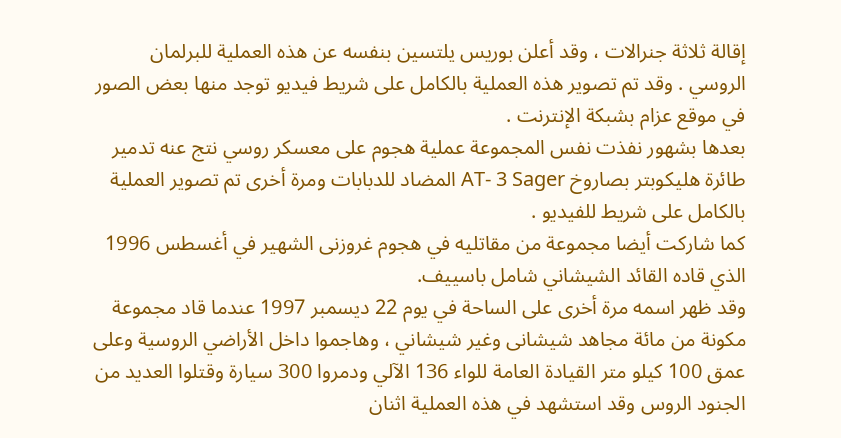إقالة ثلاثة جنرالات ، وقد أعلن بوريس يلتسين بنفسه عن هذه العملية للبرلمان الروسي . وقد تم تصوير هذه العملية بالكامل على شريط فيديو توجد منها بعض الصور في موقع عزام بشبكة الإنترنت .
بعدها بشهور نفذت نفس المجموعة عملية هجوم على معسكر روسي نتج عنه تدمير طائرة هليكوبتر بصاروخ AT- 3 Sager المضاد للدبابات ومرة أخرى تم تصوير العملية بالكامل على شريط للفيديو .
كما شاركت أيضا مجموعة من مقاتليه في هجوم غروزنى الشهير في أغسطس 1996 الذي قاده القائد الشيشاني شامل باسييف.
وقد ظهر اسمه مرة أخرى على الساحة في يوم 22 ديسمبر 1997 عندما قاد مجموعة مكونة من مائة مجاهد شيشانى وغير شيشاني ، وهاجموا داخل الأراضي الروسية وعلى عمق 100 كيلو متر القيادة العامة للواء 136 الآلي ودمروا 300 سيارة وقتلوا العديد من الجنود الروس وقد استشهد في هذه العملية اثنان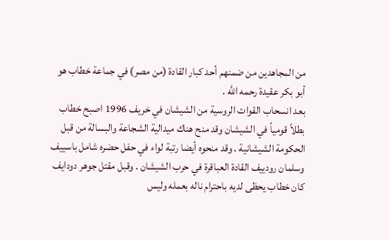من المجاهدين من ضمنهم أحد كبار القادة (من مصر) في جماعة خطاب هو أبو بكر عقيدة رحمه الله .
بعد انسحاب القوات الروسية من الشيشان في خريف 1996 اصبح خطاب بطلاً قومياً في الشيشان وقد منح هناك ميدالية الشجاعة والبسالة من قبل الحكومة الشيشانية . وقد منحوه أيضا رتبة لواء في حفل حضره شامل باسييف وسلمان رودييف القادة العباقرة في حرب الشيشان . وقبل مقتل جوهر دودايف كان خطاب يحظى لديه باحترام ناله بعمله وليس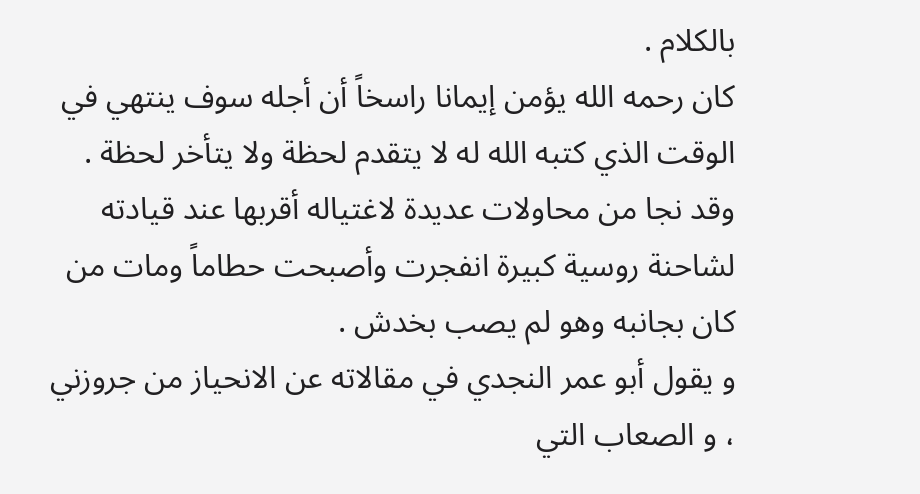بالكلام .
كان رحمه الله يؤمن إيمانا راسخاً أن أجله سوف ينتهي في الوقت الذي كتبه الله له لا يتقدم لحظة ولا يتأخر لحظة . وقد نجا من محاولات عديدة لاغتياله أقربها عند قيادته لشاحنة روسية كبيرة انفجرت وأصبحت حطاماً ومات من كان بجانبه وهو لم يصب بخدش .
و يقول أبو عمر النجدي في مقالاته عن الانحياز من جروزني ، و الصعاب التي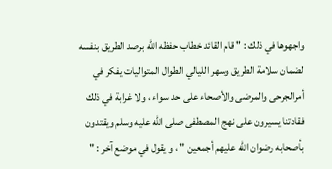واجهوها في ذلك : " قام القائد خطاب حفظه الله برصد الطريق بنفسه لضمان سلامة الطريق وسهر الليالي الطوال المتواليات يفكر في أمرالجرحى والمرضى والأصحاء على حد سواء ، ولا غرابة في ذلك فقادتنا يسيرون على نهج المصطفى صلى الله عليه وسلم ويقتدون بأصحابه رضوان الله عليهم أجمعين " ، و يقول في موضع آخر : "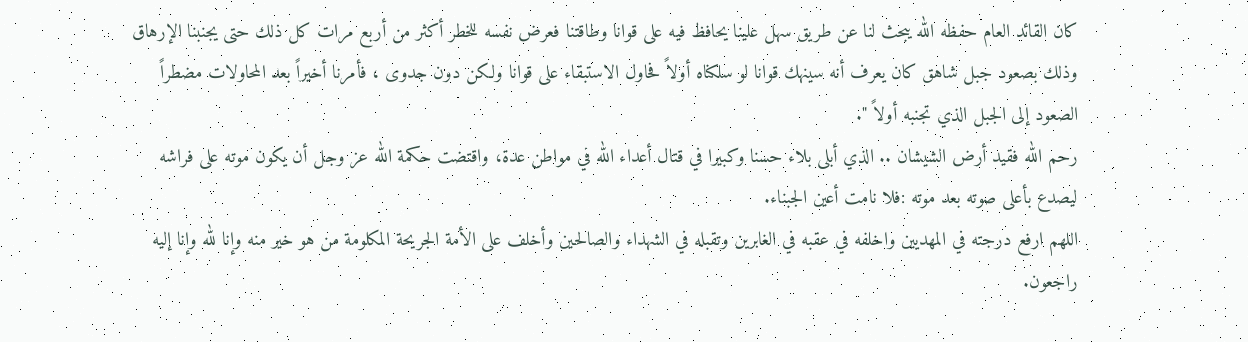كان القائد العام حفظه الله يبحث لنا عن طريق سهل علينا يحافظ فيه على قوانا وطاقتنا فعرض نفسه للخطر أكثر من أربع مرات كل ذلك حتى يجنبنا الإرهاق وذلك بصعود جبل شاهق كان يعرف أنه سينهك قوانا لو سلكناه أولاً فحاول الاستبقاء على قوانا ولكن دون جدوى ، فأمرنا أخيراً بعد المحاولات مضطراً الصعود إلى الجبل الذي تجنبه أولاً ".
رحم الله فقيد أرض الشيشان .. الذي أبلى بلاء حسنا وكبيرا في قتال أعداء الله في مواطن عدة، واقتضت حكمة الله عز وجل أن يكون موته على فراشه ليصدع بأعلى صوته بعد موته :فلا نامت أعين الجبناء.
اللهم ارفع درجته في المهديين واخلفه في عقبه في الغابرين وتقبله في الشهداء والصالحين وأخلف على الأمة الجريحة المكلومة من هو خير منه وإنا لله وإنا إليه راجعون.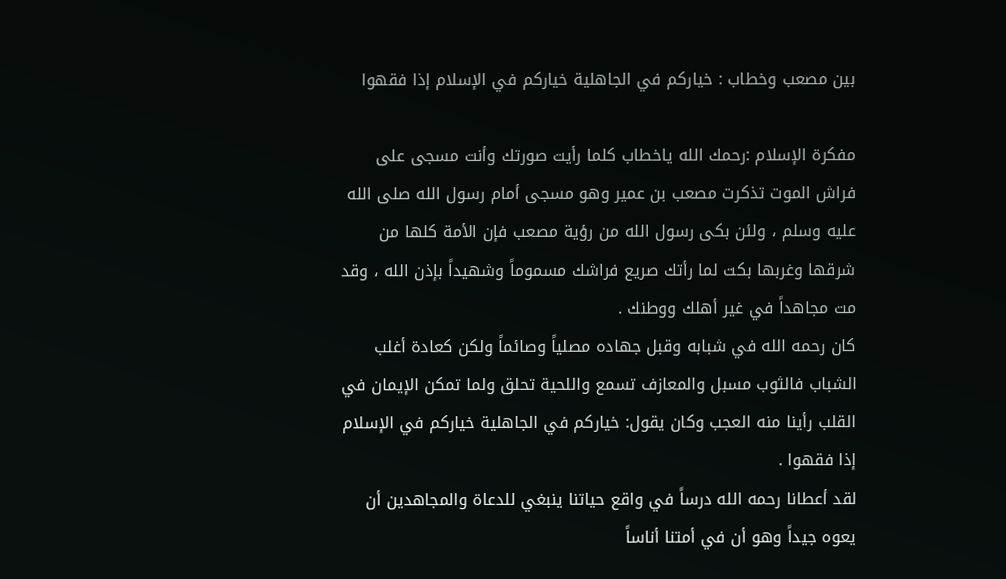بين مصعب وخطاب : خياركم في الجاهلية خياركم في الإسلام إذا فقهوا

مفكرة الإسلام :رحمك الله ياخطاب كلما رأيت صورتك وأنت مسجى على فراش الموت تذكرت مصعب بن عمير وهو مسجى أمام رسول الله صلى الله عليه وسلم ، ولئن بكى رسول الله من رؤية مصعب فإن الأمة كلها من شرقها وغربها بكت لما رأتك صريع فراشك مسموماً وشهيداً بإذن الله ، وقد مت مجاهداً في غير أهلك ووطنك .
كان رحمه الله في شبابه وقبل جهاده مصلياً وصائماً ولكن كعادة أغلب الشباب فالثوب مسبل والمعازف تسمع واللحية تحلق ولما تمكن الإيمان في القلب رأينا منه العجب وكان يقول: خياركم في الجاهلية خياركم في الإسلام إذا فقهوا .
لقد أعطانا رحمه الله درساً في واقع حياتنا ينبغي للدعاة والمجاهدين أن يعوه جيداً وهو أن في أمتنا أناساً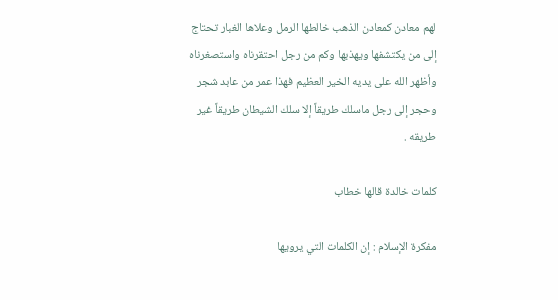لهم معادن كمعادن الذهب خالطها الرمل وعلاها الغبار تحتاج إلى من يكتشفها ويهذبها وكم من رجل احتقرناه واستصغرناه وأظهر الله على يديه الخير العظيم فهذا عمر من عابد شجر وحجر إلى رجل ماسلك طريقاً إلا سلك الشيطان طريقاً غير طريقه .

كلمات خالدة قالها خطاب

مفكرة الإسلام : إن الكلمات التي يرويها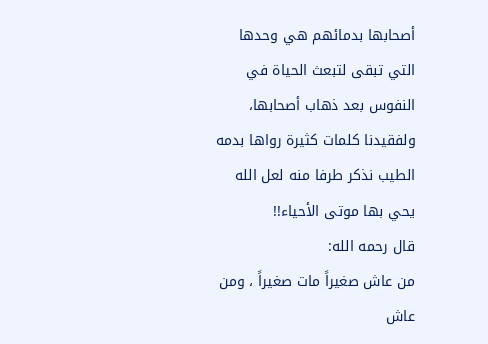أصحابها بدمائهم هي وحدها التي تبقى لتبعث الحياة في النفوس بعد ذهاب أصحابها، ولفقيدنا كلمات كثيرة رواها بدمه الطيب نذكر طرفا منه لعل الله يحي بها موتى الأحياء!!
قال رحمه الله:
من عاش صغيراً مات صغيراً ، ومن عاش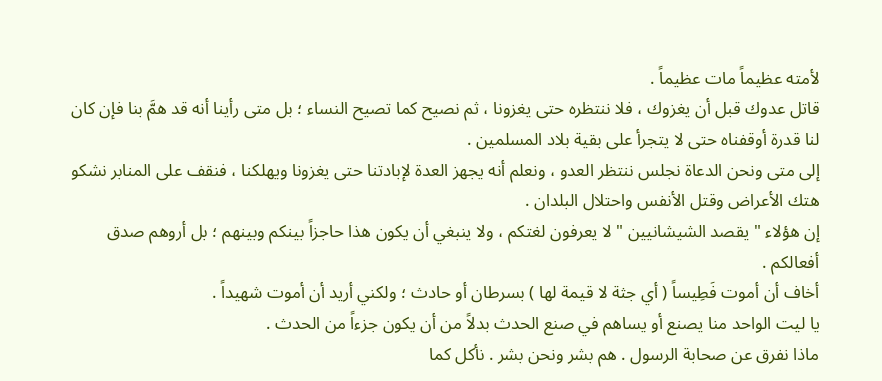لأمته عظيماً مات عظيماً .
قاتل عدوك قبل أن يغزوك ، فلا ننتظره حتى يغزونا ، ثم نصيح كما تصيح النساء ؛ بل متى رأينا أنه قد همَّ بنا فإن كان لنا قدرة أوقفناه حتى لا يتجرأ على بقية بلاد المسلمين .
إلى متى ونحن الدعاة نجلس ننتظر العدو ، ونعلم أنه يجهز العدة لإبادتنا حتى يغزونا ويهلكنا ، فنقف على المنابر نشكو هتك الأعراض وقتل الأنفس واحتلال البلدان .
إن هؤلاء " يقصد الشيشانيين " لا يعرفون لغتكم ، ولا ينبغي أن يكون هذا حاجزاً بينكم وبينهم ؛ بل أروهم صدق أفعالكم .
أخاف أن أموت فَطِيساً ( أي جثة لا قيمة لها ) بسرطان أو حادث ؛ ولكني أريد أن أموت شهيداً .
يا ليت الواحد منا يصنع أو يساهم في صنع الحدث بدلاً من أن يكون جزءاً من الحدث .
ماذا نفرق عن صحابة الرسول . هم بشر ونحن بشر . نأكل كما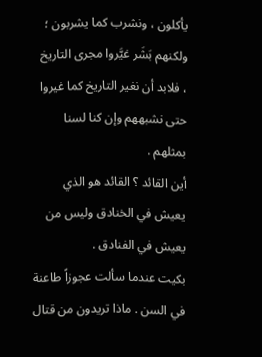يأكلون ، ونشرب كما يشربون ؛ ولكنهم بَشَر غيَّروا مجرى التاريخ ، فلابد أن نغير التاريخ كما غيروا حتى نشبههم وإن كنا لسنا بمثلهم .
أين القائد ؟ القائد هو الذي يعيش في الخنادق وليس من يعيش في الفنادق .
بكيت عندما سألت عجوزاً طاعنة في السن . ماذا تريدون من قتال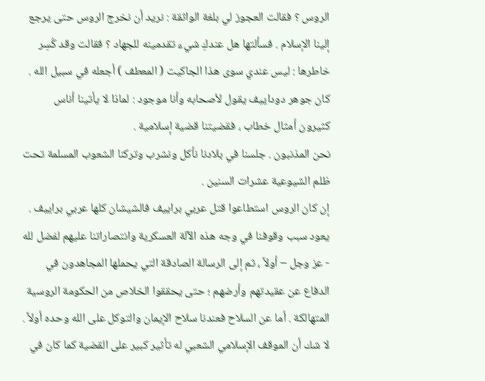الروس ؟ فقالت العجوز لي بلغة الواثقة : نريد أن نخرج الروس حتى يرجع إلينا الإسلام . فسألتها هل عندكِ شيء تقدمينه للجهاد ؟ فقالت وقد كُسِر خاطرها : ليس عندي سوى هذا الجاكيت ( المعطف ) أجعله في سبيل الله .
كان جوهر دوداييف يقول لأصحابه وأنا موجود : لماذا لا يأتينا أناس كثيرون أمثال خطاب ، فقضيتنا قضية إسلامية .
نحن المذنبون . جلسنا في بلادنا نأكل ونشرب وتركنا الشعوب المسلمة تحت ظلم الشيوعية عشرات السنين .
إن كان الروس استطاعوا قتل عربي براييف فالشيشان كلها عربي براييف .
يعود سبب وقوفنا في وجه هذه الآلة العسكرية وانتصاراتنا عليهم لفضل لله - عز وجل – أولاً ، ثم إلى الرسالة الصادقة التي يحملها المجاهدون في الدفاع عن عقيدتهم وأرضهم ؛ حتى يحققوا الخلاص من الحكومة الروسية المتهالكة . أما عن السلاح فعندنا سلاح الإيمان والتوكل على الله وحده أولاً .
لا شك أن الموقف الإسلامي الشعبي له تأثير كبير على القضية كما كان في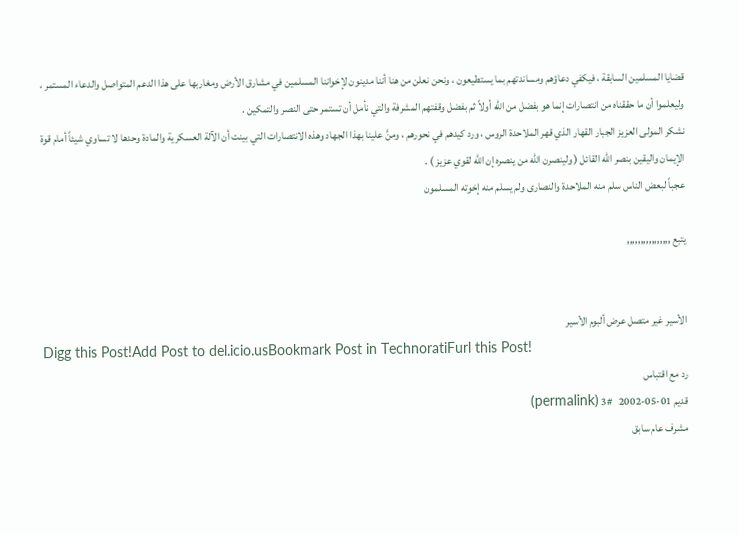قضايا المسلمين السابقة ، فيكفي دعاؤهم ومساندتهم بما يستطيعون ، ونحن نعلن من هنا أننا مدينون لإخواننا المسلمين في مشارق الأرض ومغاربها على هذا الدعم المتواصل والدعاء المستمر ، وليعلموا أن ما حققناه من انتصارات إنما هو بفضل من الله أولاً ثم بفضل وقفتهم المشرفة والتي نأمل أن تستمر حتى النصر والتمكين .
نشكر المولى العزيز الجبار القهار الذي قهر الملاحدة الروس ، ورد كيدهم في نحورهم ، ومنَّ علينا بهذا الجهاد وهذه الانتصارات التي بينت أن الآلة العسكرية والمادة وحدها لا تساوي شيئاً أمام قوة الإيمان واليقين بنصر الله القائل ( ولينصرن الله من ينصره إن الله لقوي عزيز ) .
عجباً لبعض الناس سلم منه الملاحدة والنصارى ولم يسلم منه إخوته المسلمون

يتبع ,,,,,,,,,,,,,,,,


الأسير غير متصل عرض ألبوم الأسير
Digg this Post!Add Post to del.icio.usBookmark Post in TechnoratiFurl this Post!
رد مع اقتباس
قديم 01-05-2002   #3 (permalink)
مشرف عام سابق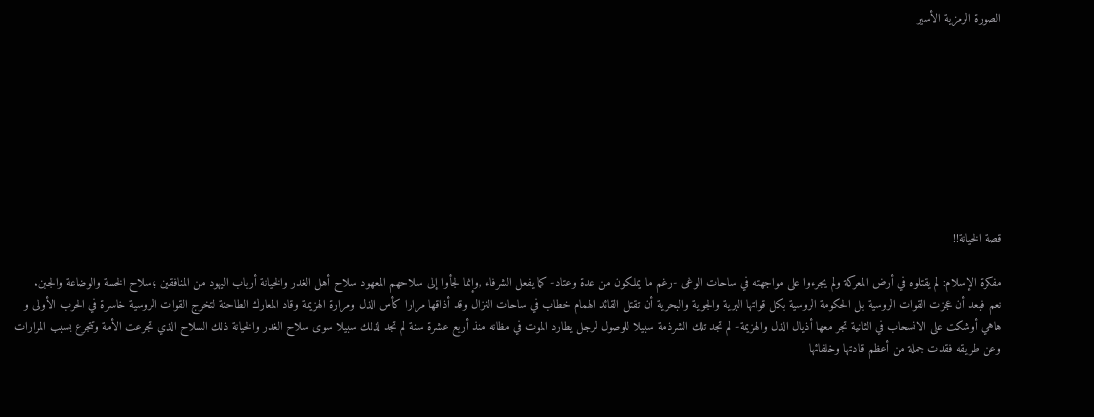الصورة الرمزية الأسير









قصة الخيانة!!

مفكرة الإسلام: لم يقتلوه في أرض المعركة ولم يجرءوا على مواجهته في ساحات الوغى -رغم ما يملكون من عدة وعتاد- كما يفعل الشرفاء ,وإنما لجأوا إلى سلاحهم المعهود سلاح أهل الغدر والخيانة أرباب اليهود من المنافقين ؛سلاح الخسة والوضاعة والجبن.
نعم فبعد أن عجزت القوات الروسية بل الحكومة الروسية بكل قواتها البرية والجوية والبحرية أن تقتل القائد الهمام خطاب في ساحات النزال وقد أذاقها مرارا كأس الذل ومرارة الهزيمة وقاد المعارك الطاحنة لتخرج القوات الروسية خاسرة في الحرب الأولى و هاهي أوشكت على الانسحاب في الثانية تجر معها أذيال الذل والهزيمة- لم تجد تلك الشرذمة سبيلا للوصول لرجل يطارد الموت في مظانه منذ أربع عشرة سنة لم تجد لذلك سبيلا سوى سلاح الغدر والخيانة ذلك السلاح الذي تجرعت الأمة وتتجرع بسبب المرارات وعن طريقه فقدت جملة من أعظم قادتها وخلفائها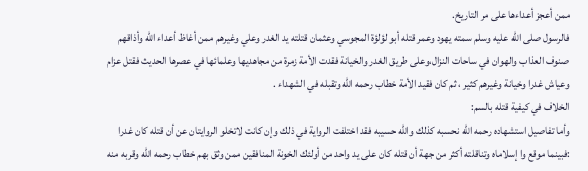ممن أعجز أعداءها على مر التاريخ.
فالرسول صلى الله عليه وسلم سمته يهود وعمر قتله أبو لؤلؤة المجوسي وعثمان قتلته يد الغدر وعلي وغيرهم ممن أغاظ أعداء الله وأذاقهم صنوف العذاب والهوان في ساحات النزال،وعلى طريق الغدر والخيانة فقدت الأمة زمرة من مجاهديها وعلمائها في عصرها الحديث فقتل عزام وعياش غدرا وخيانة وغيرهم كثير ، ثم كان فقيد الأمة خطاب رحمه الله وتقبله في الشهداء .
الخلاف في كيفية قتله بالسم:
وأما تفاصيل استشهاده رحمه الله نحسبه كذلك والله حسيبه فقد اختلفت الرواية في ذلك وإن كانت لاتخلو الروايتان عن أن قتله كان غدرا :فبينما موقع وا إسلاماه وتناقلته أكثر من جهة أن قتله كان على يد واحد من أولئك الخونة المنافقين ممن وثق بهم خطاب رحمه الله وقربه منه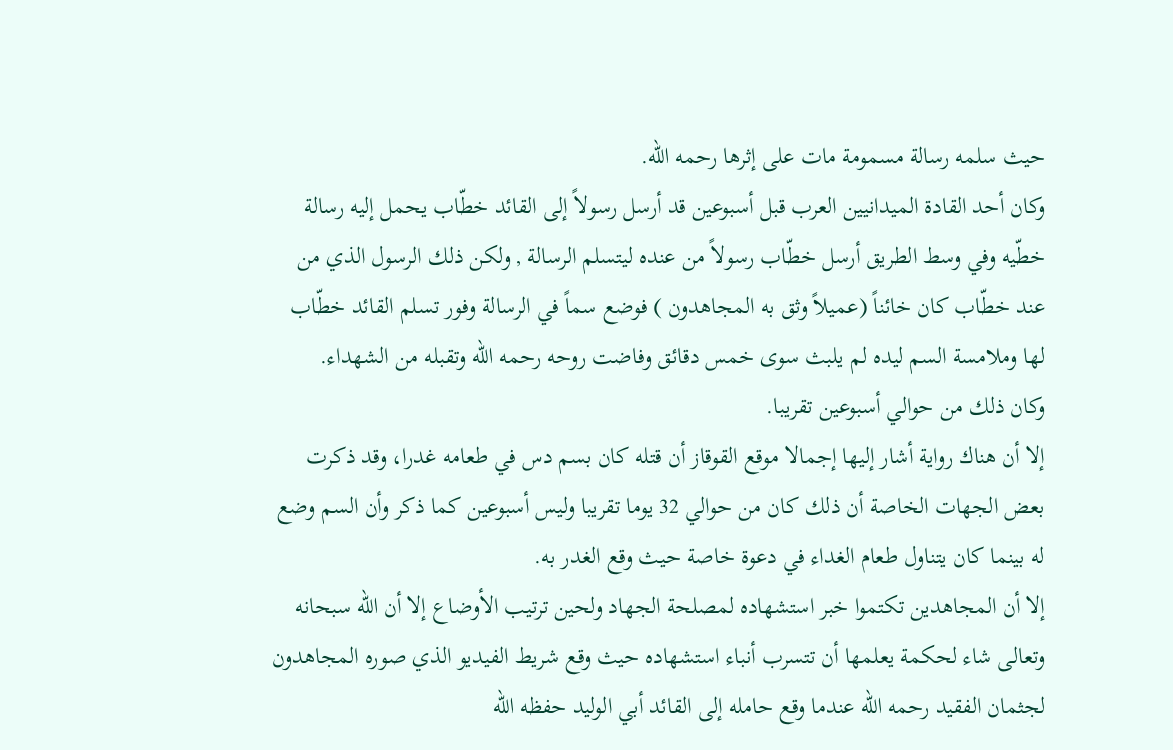حيث سلمه رسالة مسمومة مات على إثرها رحمه الله.
وكان أحد القادة الميدانيين العرب قبل أسبوعين قد أرسل رسولاً إلى القائد خطّاب يحمل إليه رسالة خطّيه وفي وسط الطريق أرسل خطّاب رسولاً من عنده ليتسلم الرسالة , ولكن ذلك الرسول الذي من عند خطّاب كان خائناً (عميلاً وثق به المجاهدون ) فوضع سماً في الرسالة وفور تسلم القائد خطّاب لها وملامسة السم ليده لم يلبث سوى خمس دقائق وفاضت روحه رحمه الله وتقبله من الشهداء.
وكان ذلك من حوالي أسبوعين تقريبا.
إلا أن هناك رواية أشار إليها إجمالا موقع القوقاز أن قتله كان بسم دس في طعامه غدرا، وقد ذكرت بعض الجهات الخاصة أن ذلك كان من حوالي 32 يوما تقريبا وليس أسبوعين كما ذكر وأن السم وضع له بينما كان يتناول طعام الغداء في دعوة خاصة حيث وقع الغدر به.
إلا أن المجاهدين تكتموا خبر استشهاده لمصلحة الجهاد ولحين ترتيب الأوضاع إلا أن الله سبحانه وتعالى شاء لحكمة يعلمها أن تتسرب أنباء استشهاده حيث وقع شريط الفيديو الذي صوره المجاهدون لجثمان الفقيد رحمه الله عندما وقع حامله إلى القائد أبي الوليد حفظه الله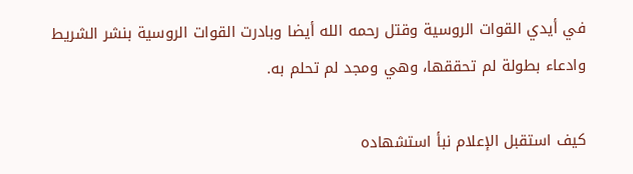في أيدي القوات الروسية وقتل رحمه الله أيضا وبادرت القوات الروسية بنشر الشريط وادعاء بطولة لم تحققها، وهي ومجد لم تحلم به.

كيف استقبل الإعلام نبأ استشهاده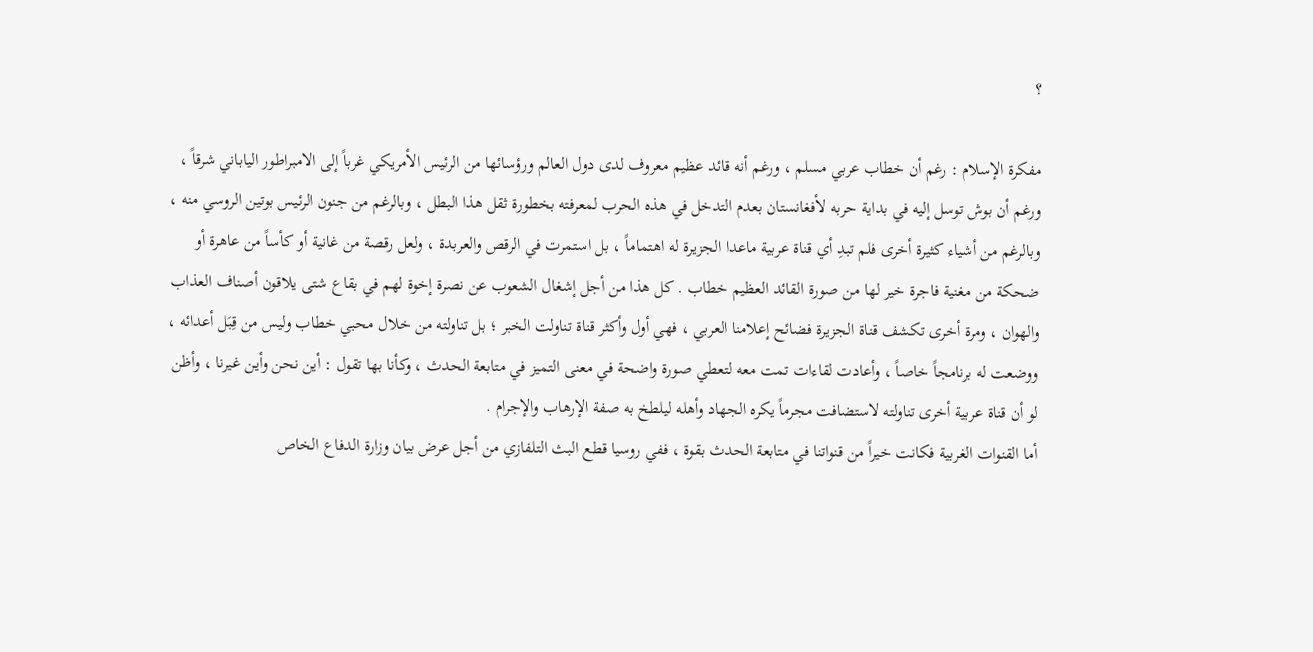؟

مفكرة الإسلام : رغم أن خطاب عربي مسلم ، ورغم أنه قائد عظيم معروف لدى دول العالم ورؤسائها من الرئيس الأمريكي غرباً إلى الامبراطور الياباني شرقاً ، ورغم أن بوش توسل إليه في بداية حربه لأفغانستان بعدم التدخل في هذه الحرب لمعرفته بخطورة ثقل هذا البطل ، وبالرغم من جنون الرئيس بوتين الروسي منه ، وبالرغم من أشياء كثيرة أخرى فلم تبدِ أي قناة عربية ماعدا الجزيرة له اهتماماً ، بل استمرت في الرقص والعربدة ، ولعل رقصة من غانية أو كأساً من عاهرة أو ضحكة من مغنية فاجرة خير لها من صورة القائد العظيم خطاب . كل هذا من أجل إشغال الشعوب عن نصرة إخوة لهم في بقاع شتى يلاقون أصناف العذاب والهوان ، ومرة أخرى تكشف قناة الجزيرة فضائح إعلامنا العربي ، فهي أول وأكثر قناة تناولت الخبر ؛ بل تناولته من خلال محبي خطاب وليس من قِبَل أعدائه ، ووضعت له برنامجاً خاصاً ، وأعادت لقاءات تمت معه لتعطي صورة واضحة في معنى التميز في متابعة الحدث ، وكأنا بها تقول : أين نحن وأين غيرنا ، وأظن لو أن قناة عربية أخرى تناولته لاستضافت مجرماً يكره الجهاد وأهله ليلطخ به صفة الإرهاب والإجرام .
أما القنوات الغربية فكانت خيراً من قنواتنا في متابعة الحدث بقوة ، ففي روسيا قطع البث التلفازي من أجل عرض بيان وزارة الدفاع الخاص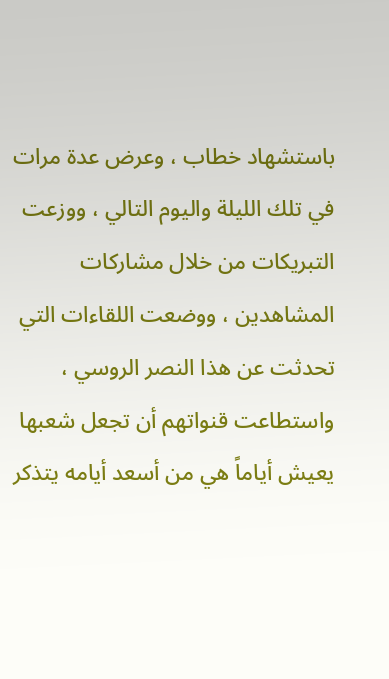باستشهاد خطاب ، وعرض عدة مرات في تلك الليلة واليوم التالي ، ووزعت التبريكات من خلال مشاركات المشاهدين ، ووضعت اللقاءات التي تحدثت عن هذا النصر الروسي ، واستطاعت قنواتهم أن تجعل شعبها يعيش أياماً هي من أسعد أيامه يتذكر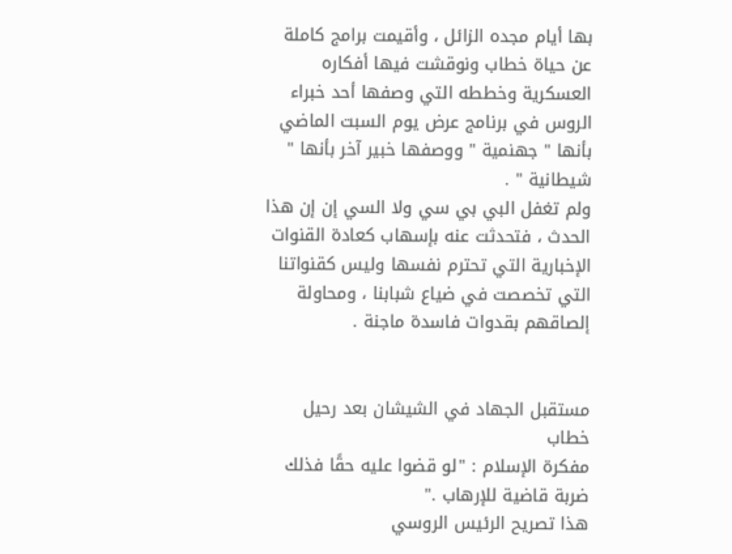بها أيام مجده الزائل ، وأقيمت برامج كاملة عن حياة خطاب ونوقشت فيها أفكاره العسكرية وخططه التي وصفها أحد خبراء الروس في برنامج عرض يوم السبت الماضي بأنها " جهنمية " ووصفها خبير آخر بأنها " شيطانية " .
ولم تغفل البي بي سي ولا السي إن إن هذا الحدث ، فتحدثت عنه بإسهاب كعادة القنوات الإخبارية التي تحترم نفسها وليس كقنواتنا التي تخصصت في ضياع شبابنا ، ومحاولة إلصاقهم بقدوات فاسدة ماجنة .


مستقبل الجهاد في الشيشان بعد رحيل خطاب
مفكرة الإسلام : "لو قضوا عليه حقًا فذلك ضربة قاضية للإرهاب ."
هذا تصريح الرئيس الروسي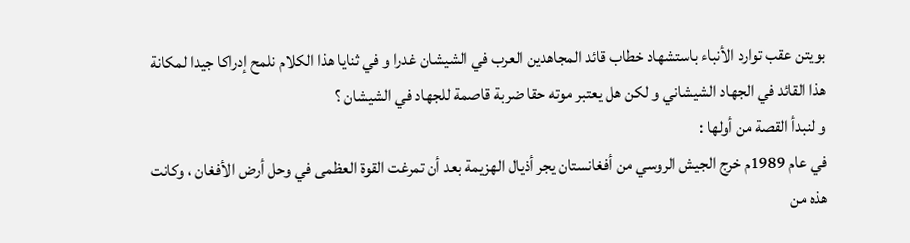بويتن عقب توارد الأنباء باستشهاد خطاب قائد المجاهدين العرب في الشيشان غدرا و في ثنايا هذا الكلام نلمح إدراكا جيدا لمكانة هذا القائد في الجهاد الشيشاني و لكن هل يعتبر موته حقا ضربة قاصمة للجهاد في الشيشان ؟
و لنبدأ القصة من أولها :
في عام 1989م خرج الجيش الروسي من أفغانستان يجر أذيال الهزيمة بعد أن تمرغت القوة العظمى في وحل أرض الأفغان ، وكانت هذه من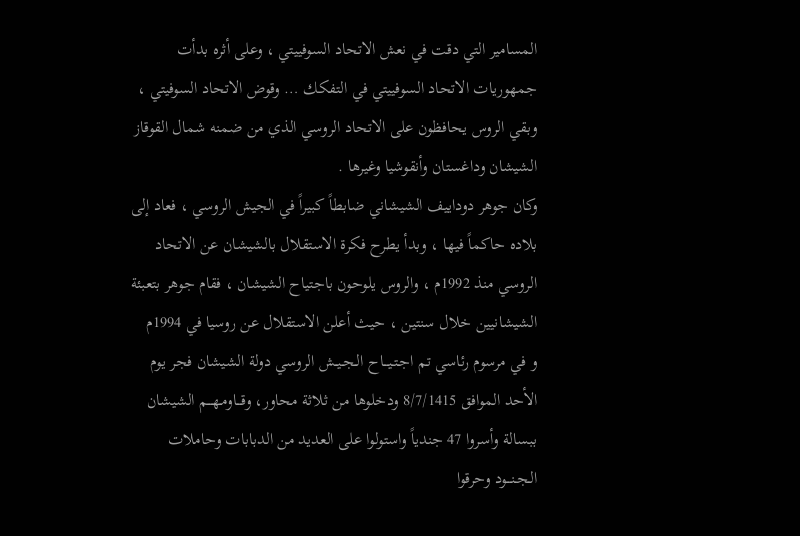المسامير التي دقت في نعش الاتحاد السوفييتي ، وعلى أثره بدأت جمهوريات الاتحاد السوفييتي في التفكك … وقوض الاتحاد السوفيتي ، وبقي الروس يحافظون على الاتحاد الروسي الذي من ضمنه شمال القوقاز الشيشان وداغستان وأنقوشيا وغيرها .
وكان جوهر دوداييف الشيشاني ضابطاً كبيراً في الجيش الروسي ، فعاد إلى بلاده حاكماً فيها ، وبدأ يطرح فكرة الاستقلال بالشيشان عن الاتحاد الروسي منذ 1992م ، والروس يلوحون باجتياح الشيشان ، فقام جوهر بتعبئة الشيشانيين خلال سنتين ، حيث أعلن الاستقلال عن روسيا في 1994م
و في مرسوم رئاسي تم اجـتـيـــاح الـجـيــش الروسي دولة الشيشان فجر يوم الأحد الموافق 8/7/1415 ودخلوها من ثلاثة محاور، وقـــاومـهـــم الشيشان ببسالة وأسروا 47 جندياً واستولوا على العديد من الدبابات وحاملات الـجـنـــود وحرقوا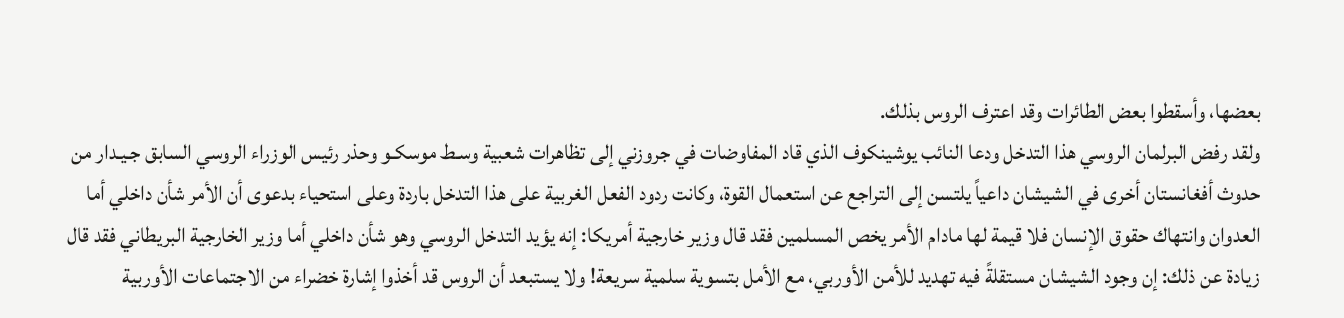بعضها، وأسقطوا بعض الطائرات وقد اعترف الروس بذلك.
ولقد رفض البرلمان الروسي هذا التدخل ودعا النائب يوشينكوف الذي قاد المفاوضات في جروزني إلى تظاهرات شعبية وسـط موسكـو وحذر رئيس الوزراء الروسي السابق جـيـدار من حدوث أفغانستان أخرى في الشيشان داعياً يلتسن إلى التراجع عن استعمال القوة، وكانت ردود الفعل الغربية على هذا التدخل باردة وعلى استحياء بدعوى أن الأمر شأن داخلي أما العدوان وانتهاك حقوق الإنسان فلا قيمة لها مادام الأمر يخص المسلمين فقد قال وزير خارجية أمريكا: إنه يؤيد التدخل الروسي وهو شأن داخلي أما وزير الخارجية البريطاني فقد قال زيادة عن ذلك: إن وجود الشيشان مستقلةً فيه تهديد للأمن الأوربي، مع الأمل بتسوية سلمية سريعة! ولا يستبعد أن الروس قد أخذوا إشارة خضراء من الاجتماعات الأوربية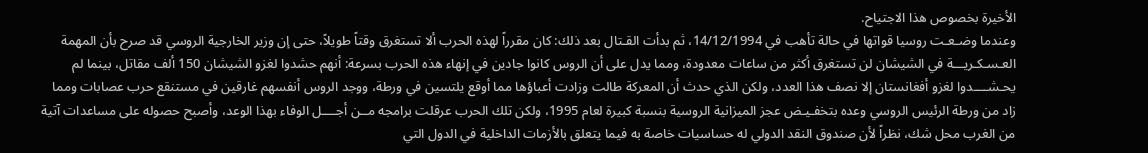الأخيرة بخصوص هذا الاجتياح.
وعندما وضـعـت روسيا قواتها في حالة تأهب في 14/12/1994، ثم بدأت القـتال بعد ذلك: كان مقرراً لهذه الحرب ألا تستغرق وقتاً طويلاً، حتى إن وزير الخارجية الروسي قد صرح بأن المهمة العـسـكـريـــة في الشيشان لن تستغرق أكثر من ساعات معدودة، ومما يدل على أن الروس كانوا جادين في إنهاء هذه الحرب بسرعة: أنهم حشدوا لغزو الشيشان 150 ألف مقاتل، بينما لم يحـشــــدوا لغزو أفغانستان إلا نصف هذا العدد، ولكن الذي حدث أن المعركة طالت وزادت أعباؤها مما أوقع يلتسين في ورطة، ووجد الروس أنفسهم غارقين في مستنقع حرب عصابات ومما زاد من ورطة الرئيس الروسي وعده بتخفـيـض عجز الميزانية الروسية بنسبة كبيرة لعام 1995، ولكن تلك الحرب عرقلت برامجه مــن أجــــل الوفاء بهذا الوعد، وأصبح حصوله على مساعدات آتية من الغرب محل شك، نظراً لأن صندوق النقد الدولي له حساسيات خاصة به فيما يتعلق بالأزمات الداخلية في الدول التي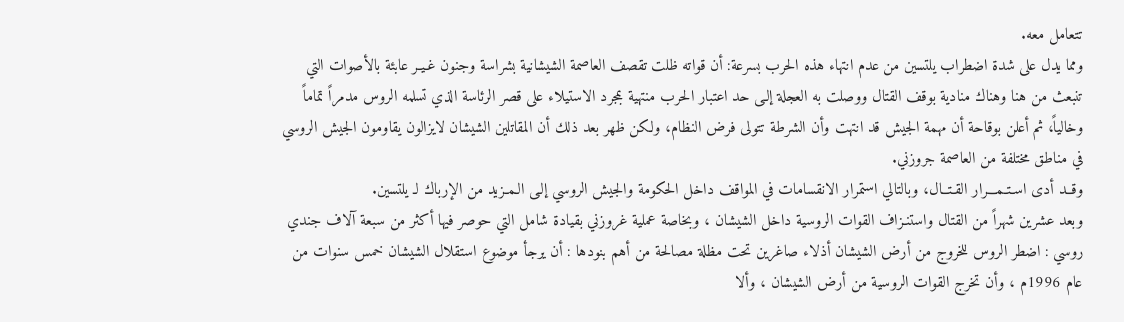تتعامل معه.
ومما يدل على شدة اضطراب يلتسين من عدم انتهاء هذه الحرب بسرعة: أن قواته ظلت تقصف العاصمة الشيشانية بشراسة وجنون غـيـر عابئة بالأصوات التي تنبعث من هنا وهناك منادية بوقف القتال ووصلت به العجلة إلـى حد اعتبار الحرب منتهية بمجرد الاستيلاء على قصر الرئاسة الذي تسلمه الروس مدمراً تماماً وخالياً، ثم أعلن بوقاحة أن مهمة الجيش قد انتهت وأن الشرطة تتولى فرض النظام، ولكن ظهر بعد ذلك أن المقاتلين الشيشان لايزالون يقاومون الجيش الروسي في مناطق مختلفة من العاصمة جروزني.
وقــد أدى اسـتـمـــرار القـتــال، وبالتالي استمرار الانقسامات في المواقف داخل الحكومة والجيش الروسي إلـى الـمـزيد من الإرباك لـ يلتسين.
وبعد عشرين شهراً من القتال واستنـزاف القوات الروسية داخل الشيشان ، وبخاصة عملية غروزني بقيادة شامل التي حوصر فيها أكثر من سبعة آلاف جندي روسي : اضطر الروس للخروج من أرض الشيشان أذلاء صاغرين تحت مظلة مصالحة من أهم بنودها : أن يرجأ موضوع استقلال الشيشان خمس سنوات من عام 1996م ، وأن تخرج القوات الروسية من أرض الشيشان ، وألا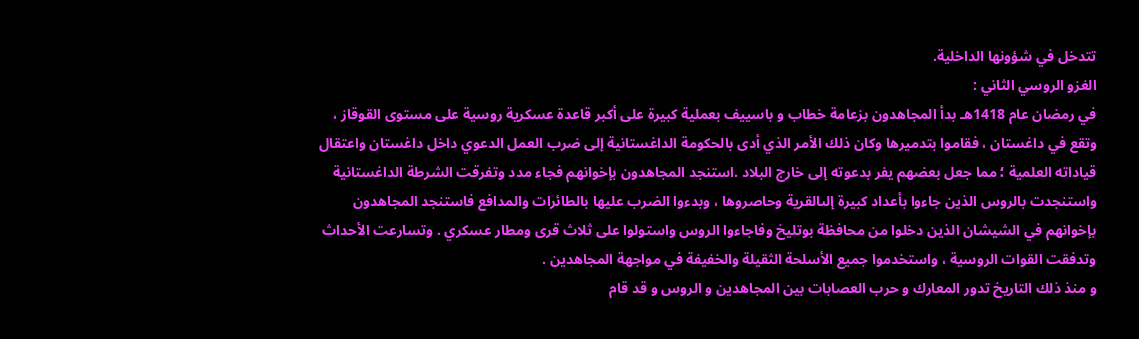تتدخل في شؤونها الداخلية.
الغزو الروسي الثاني :
في رمضان عام 1418هـ بدأ المجاهدون بزعامة خطاب و باسييف بعملية كبيرة على أكبر قاعدة عسكرية روسية على مستوى القوقاز ، وتقع في داغستان ، فقاموا بتدميرها وكان ذلك الأمر الذي أدى بالحكومة الداغستانية إلى ضرب العمل الدعوي داخل داغستان واعتقال قياداته العلمية ؛ مما جعل بعضهم يفر بدعوته إلى خارج البلاد .استنجد المجاهدون بإخوانهم فجاء مدد وتفرقت الشرطة الداغستانية واستنجدت بالروس الذين جاءوا بأعداد كبيرة إلىالقرية وحاصروها ، وبدءوا الضرب عليها بالطائرات والمدافع فاستنجد المجاهدون بإخوانهم في الشيشان الذين دخلوا من محافظة بوتليخ وفاجاءوا الروس واستولوا على ثلاث قرى ومطار عسكري . وتسارعت الأحداث وتدفقت القوات الروسية ، واستخدموا جميع الأسلحة الثقيلة والخفيفة في مواجهة المجاهدين .
و منذ ذلك التاريخ تدور المعارك و حرب العصابات بين المجاهدين و الروس و قد قام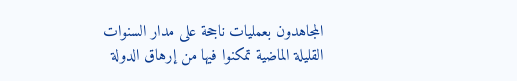المجاهدون بعمليات ناجحة على مدار السنوات القليلة الماضية تمكنوا فيها من إرهاق الدولة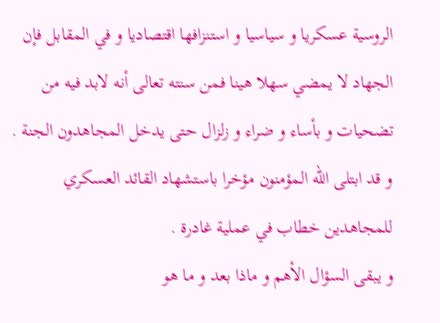الروسية عسكريا و سياسيا و استنزافها اقتصاديا و في المقابل فإن الجهاد لا يمضي سهلا هينا فمن سنته تعالى أنه لابد فيه من تضحيات و بأساء و ضراء و زلزال حتى يدخل المجاهدون الجنة .
و قد ابتلى الله المؤمنون مؤخرا باستشهاد القائد العسكري للمجاهدين خطاب في عملية غادرة .
و يبقى السؤال الأهم و ماذا بعد و ما هو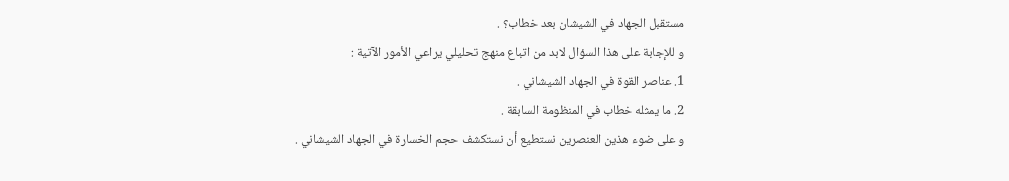مستقبل الجهاد في الشيشان بعد خطاب؟ .
و للإجابة على هذا السؤال لابد من اتباع منهج تحليلي يراعي الأمور الآتية :
1. عناصر القوة في الجهاد الشيشاني .
2. ما يمثله خطاب في المنظومة السابقة .
و على ضوء هذين العنصرين نستطيع أن نستكشف حجم الخسارة في الجهاد الشيشاني .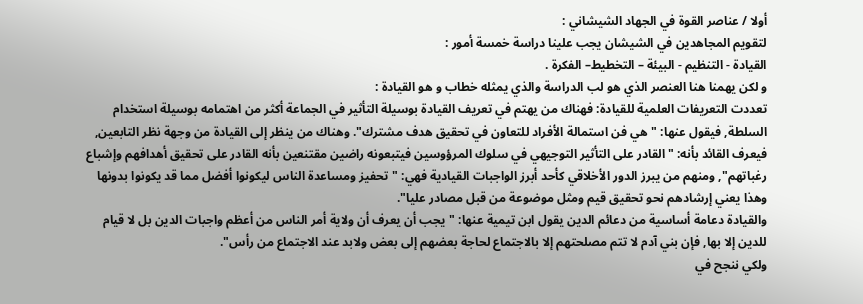أولا / عناصر القوة في الجهاد الشيشاني :
لتقويم المجاهدين في الشيشان يجب علينا دراسة خمسة أمور :
القيادة - التنظيم - البيئة – التخطيط– الفكرة .
و لكن يهمنا هنا العنصر الذي هو لب الدراسة والذي يمثله خطاب و هو القيادة :
تعددت التعريفات العلمية للقيادة: فهناك من يهتم في تعريف القيادة بوسيلة التأثير في الجماعة أكثر من اهتمامه بوسيلة استخدام السلطة, فيقول عنها: "هي فن استمالة الأفراد للتعاون في تحقيق هدف مشترك". وهناك من ينظر إلى القيادة من وجهة نظر التابعين, فيعرف القائد بأنه: "القادر على التأثير التوجيهي في سلوك المرؤوسين فيتبعونه راضين مقتنعين بأنه القادر على تحقيق أهدافهم وإشباع رغباتهم", ومنهم من يبرز الدور الأخلاقي كأحد أبرز الواجبات القيادية فهي: "تحفيز ومساعدة الناس ليكونوا أفضل مما قد يكونوا بدونها وهذا يعني إرشادهم نحو تحقيق قيم ومثل موضوعة من قبل مصادر عليا".
والقيادة دعامة أساسية من دعائم الدين يقول ابن تيمية عنها: "يجب أن يعرف أن ولاية أمر الناس من أعظم واجبات الدين بل لا قيام للدين إلا بها, فإن بني آدم لا تتم مصلحتهم إلا بالاجتماع لحاجة بعضهم إلى بعض ولابد عند الاجتماع من رأس".
ولكي ننجح في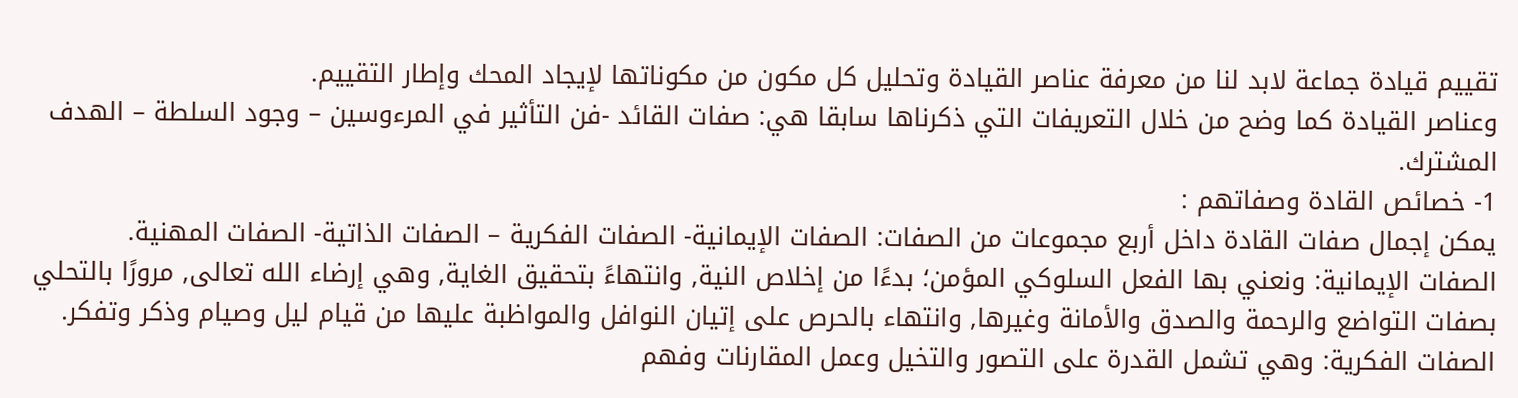تقييم قيادة جماعة لابد لنا من معرفة عناصر القيادة وتحليل كل مكون من مكوناتها لإيجاد المحك وإطار التقييم.
وعناصر القيادة كما وضح من خلال التعريفات التي ذكرناها سابقا هي: صفات القائد -فن التأثير في المرءوسين – وجود السلطة – الهدف المشترك.
1- خصائص القادة وصفاتهم :
يمكن إجمال صفات القادة داخل أربع مجموعات من الصفات: الصفات الإيمانية- الصفات الفكرية – الصفات الذاتية- الصفات المهنية.
الصفات الإيمانية: ونعني بها الفعل السلوكي المؤمن؛ بدءًا من إخلاص النية, وانتهاءً بتحقيق الغاية, وهي إرضاء الله تعالى, مرورًا بالتحلي بصفات التواضع والرحمة والصدق والأمانة وغيرها, وانتهاء بالحرص على إتيان النوافل والمواظبة عليها من قيام ليل وصيام وذكر وتفكر.
الصفات الفكرية: وهي تشمل القدرة على التصور والتخيل وعمل المقارنات وفهم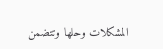المشكلات وحلها وتتضمن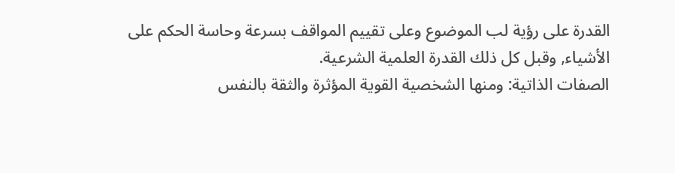القدرة على رؤية لب الموضوع وعلى تقييم المواقف بسرعة وحاسة الحكم على الأشياء, وقبل كل ذلك القدرة العلمية الشرعية.
الصفات الذاتية: ومنها الشخصية القوية المؤثرة والثقة بالنفس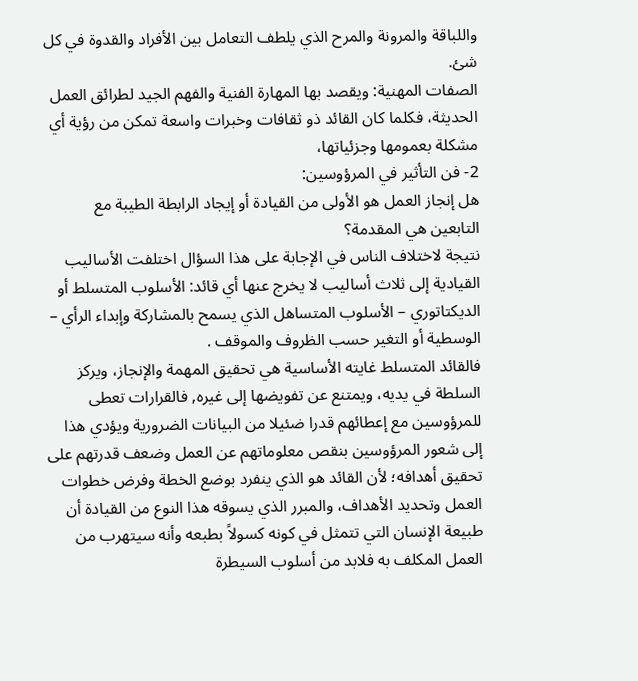واللباقة والمرونة والمرح الذي يلطف التعامل بين الأفراد والقدوة في كل شئ.
الصفات المهنية: ويقصد بها المهارة الفنية والفهم الجيد لطرائق العمل الحديثة، فكلما كان القائد ذو ثقافات وخبرات واسعة تمكن من رؤية أي مشكلة بعمومها وجزئياتها،
2- فن التأثير في المرؤوسين:
هل إنجاز العمل هو الأولى من القيادة أو إيجاد الرابطة الطيبة مع التابعين هي المقدمة؟
نتيجة لاختلاف الناس في الإجابة على هذا السؤال اختلفت الأساليب القيادية إلى ثلاث أساليب لا يخرج عنها أي قائد: الأسلوب المتسلط أو الديكتاتوري – الأسلوب المتساهل الذي يسمح بالمشاركة وإبداء الرأي – الوسطية أو التغير حسب الظروف والموقف .
فالقائد المتسلط غايته الأساسية هي تحقيق المهمة والإنجاز، ويركز السلطة في يديه، ويمتنع عن تفويضها إلى غيره, فالقرارات تعطى للمرؤوسين مع إعطائهم قدرا ضئيلا من البيانات الضرورية ويؤدي هذا إلى شعور المرؤوسين بنقص معلوماتهم عن العمل وضعف قدرتهم على تحقيق أهدافه؛ لأن القائد هو الذي ينفرد بوضع الخطة وفرض خطوات العمل وتحديد الأهداف، والمبرر الذي يسوقه هذا النوع من القيادة أن طبيعة الإنسان التي تتمثل في كونه كسولاً بطبعه وأنه سيتهرب من العمل المكلف به فلابد من أسلوب السيطرة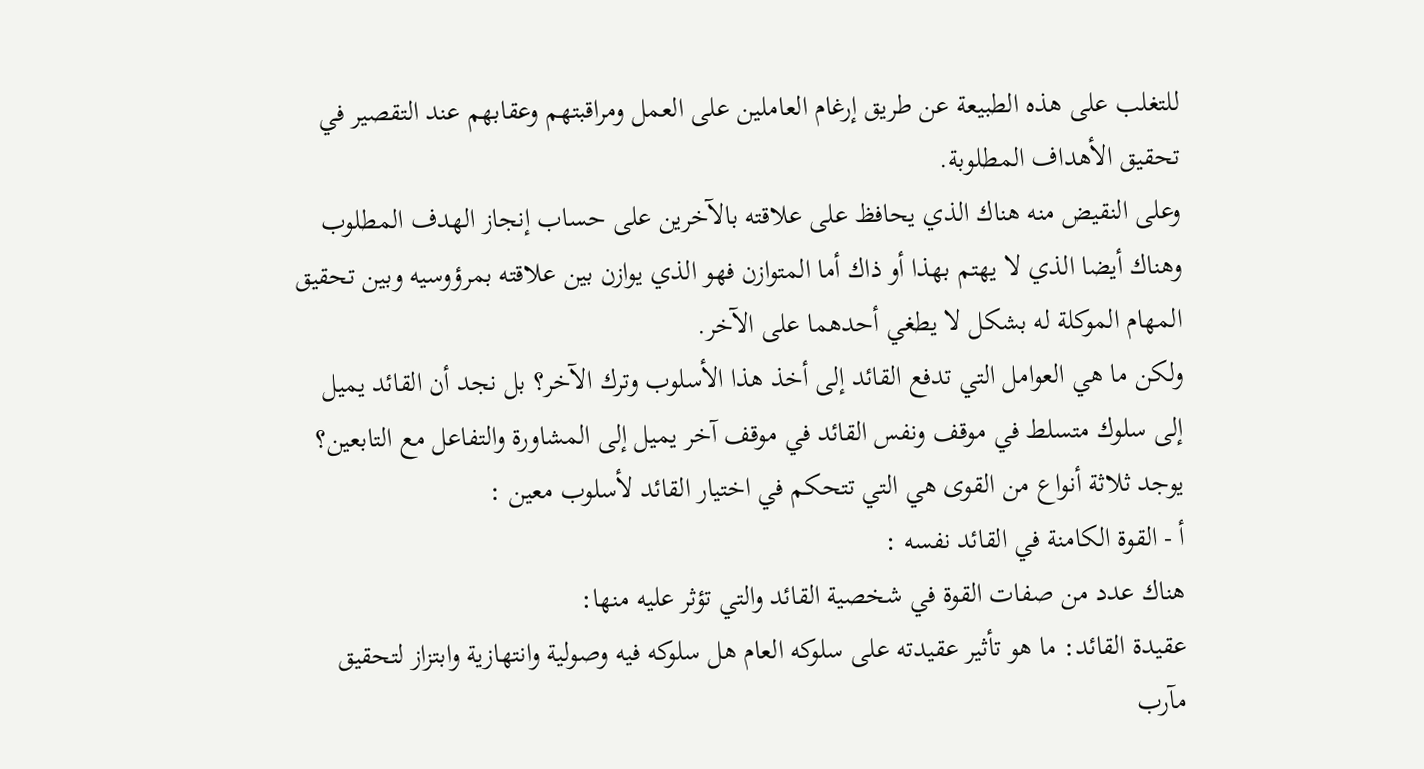للتغلب على هذه الطبيعة عن طريق إرغام العاملين على العمل ومراقبتهم وعقابهم عند التقصير في تحقيق الأهداف المطلوبة.
وعلى النقيض منه هناك الذي يحافظ على علاقته بالآخرين على حساب إنجاز الهدف المطلوب وهناك أيضا الذي لا يهتم بهذا أو ذاك أما المتوازن فهو الذي يوازن بين علاقته بمرؤوسيه وبين تحقيق المهام الموكلة له بشكل لا يطغي أحدهما على الآخر.
ولكن ما هي العوامل التي تدفع القائد إلى أخذ هذا الأسلوب وترك الآخر؟ بل نجد أن القائد يميل إلى سلوك متسلط في موقف ونفس القائد في موقف آخر يميل إلى المشاورة والتفاعل مع التابعين؟
يوجد ثلاثة أنواع من القوى هي التي تتحكم في اختيار القائد لأسلوب معين :
أ - القوة الكامنة في القائد نفسه :
هناك عدد من صفات القوة في شخصية القائد والتي تؤثر عليه منها:
عقيدة القائد: ما هو تأثير عقيدته على سلوكه العام هل سلوكه فيه وصولية وانتهازية وابتزاز لتحقيق مآرب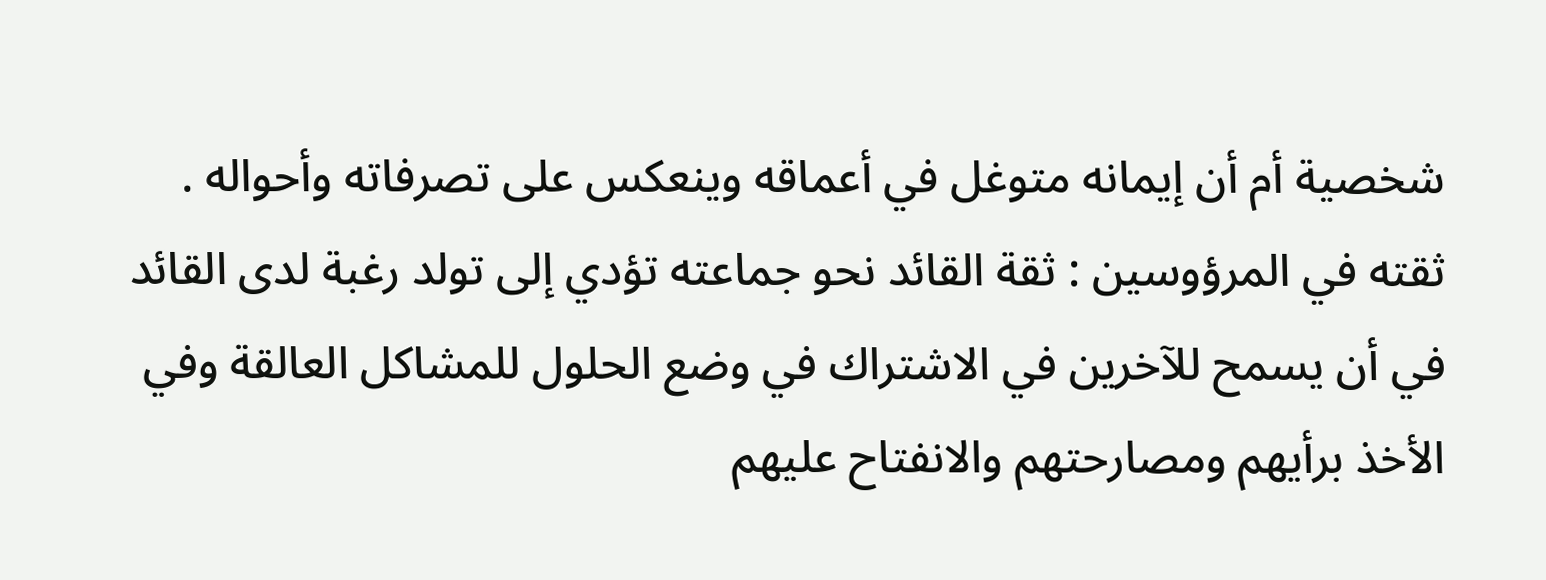شخصية أم أن إيمانه متوغل في أعماقه وينعكس على تصرفاته وأحواله .
ثقته في المرؤوسين : ثقة القائد نحو جماعته تؤدي إلى تولد رغبة لدى القائد في أن يسمح للآخرين في الاشتراك في وضع الحلول للمشاكل العالقة وفي الأخذ برأيهم ومصارحتهم والانفتاح عليهم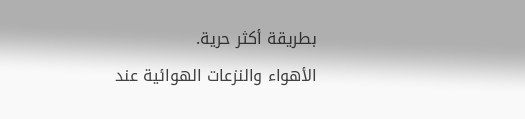بطريقة أكثر حرية.
الأهواء والنزعات الهوائية عند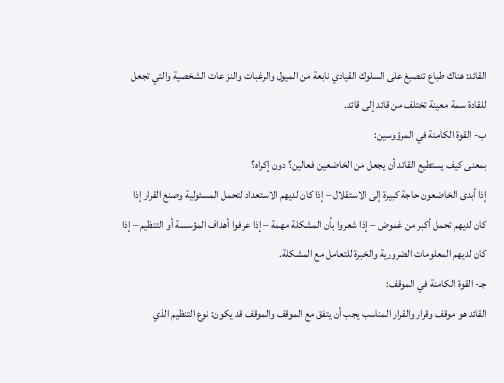القائد: هناك طباع تنصبغ على السلوك القيادي نابعة من الميول والرغبات والنز عات الشخصية والتي تجعل للقادة سمة معينة تختلف من قائد إلى قائد.
ب- القوة الكامنة في المرؤوسين:
بمعنى كيف يستطيع القائد أن يجعل من الخاضعين فعالين؟ دون إكراه؟
إذا أبدى الخاضعون حاجة كبيرة إلى الاستقلال – إذا كان لديهم الاستعداد لتحمل المسئولية وصنع القرار إذا كان لديهم تحمل أكبر من غموض – إذا شعروا بأن المشكلة مهمة – إذا عرفوا أهداف المؤسسة أو التنظيم – إذا كان لديهم المعلومات الضرورية والخبرة للتعامل مع المشكلة.
جـ- القوة الكامنة في الموقف:
القائد هو موقف وقرار والقرار المناسب يجب أن يتفق مع الموقف والموقف قد يكون: نوع التنظيم الذي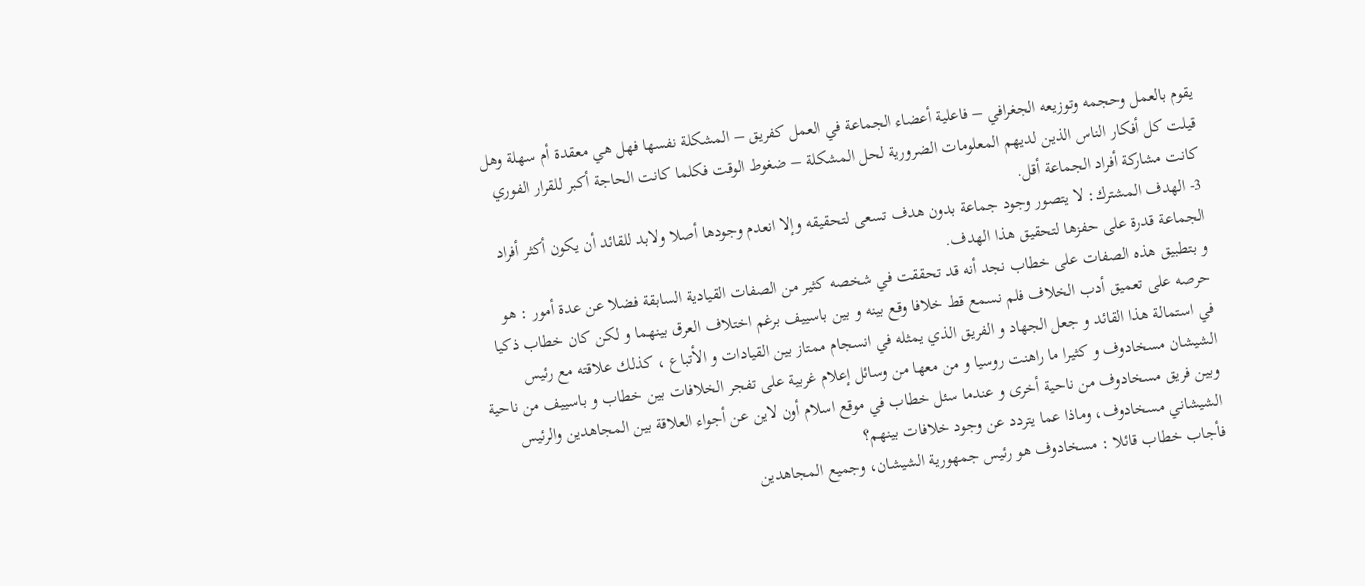يقوم بالعمل وحجمه وتوزيعه الجغرافي – فاعلية أعضاء الجماعة في العمل كفريق – المشكلة نفسها فهل هي معقدة أم سهلة وهل قيلت كل أفكار الناس الذين لديهم المعلومات الضرورية لحل المشكلة – ضغوط الوقت فكلما كانت الحاجة أكبر للقرار الفوري كانت مشاركة أفراد الجماعة أقل.
3- الهدف المشترك: لا يتصور وجود جماعة بدون هدف تسعى لتحقيقه وإلا انعدم وجودها أصلا ولابد للقائد أن يكون أكثر أفراد الجماعة قدرة على حفزها لتحقيق هذا الهدف.
و بتطبيق هذه الصفات على خطاب نجد أنه قد تحققت في شخصه كثير من الصفات القيادية السابقة فضلا عن عدة أمور : هو حرصه على تعميق أدب الخلاف فلم نسمع قط خلافا وقع بينه و بين باسييف برغم اختلاف العرق بينهما و لكن كان خطاب ذكيا في استمالة هذا القائد و جعل الجهاد و الفريق الذي يمثله في انسجام ممتاز بين القيادات و الأتباع ، كذلك علاقته مع رئيس الشيشان مسخادوف و كثيرا ما راهنت روسيا و من معها من وسائل إعلام غربية على تفجر الخلافات بين خطاب و باسييف من ناحية وبين فريق مسخادوف من ناحية أخرى و عندما سئل خطاب في موقع اسلام أون لاين عن أجواء العلاقة بين المجاهدين والرئيس الشيشاني مسخادوف، وماذا عما يتردد عن وجود خلافات بينهم؟
فأجاب خطاب قائلا : مسخادوف هو رئيس جمهورية الشيشان، وجميع المجاهدين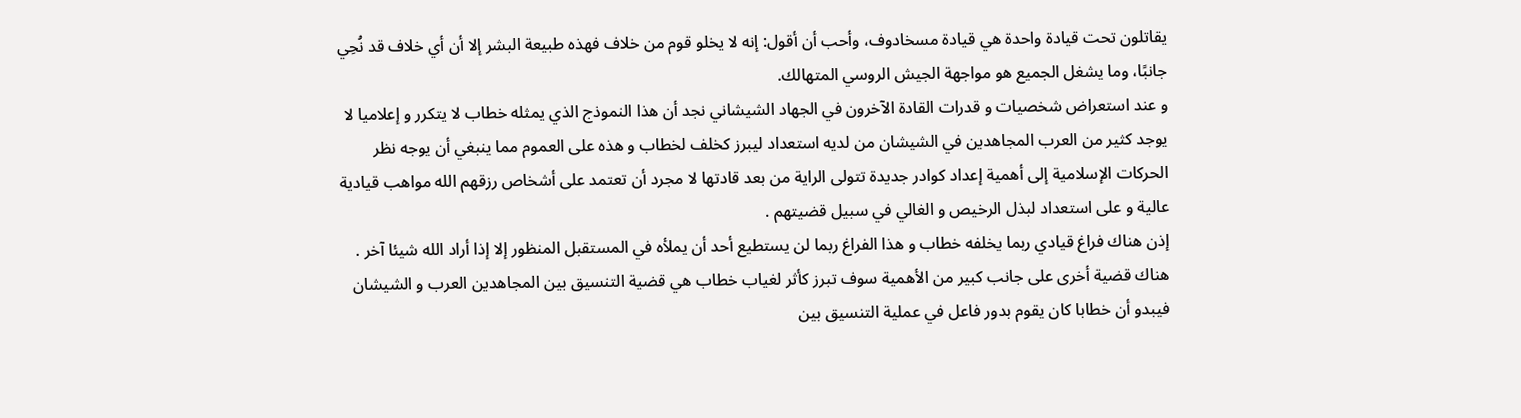يقاتلون تحت قيادة واحدة هي قيادة مسخادوف، وأحب أن أقول: إنه لا يخلو قوم من خلاف فهذه طبيعة البشر إلا أن أي خلاف قد نُحِي جانبًا، وما يشغل الجميع هو مواجهة الجيش الروسي المتهالك.
و عند استعراض شخصيات و قدرات القادة الآخرون في الجهاد الشيشاني نجد أن هذا النموذج الذي يمثله خطاب لا يتكرر و إعلاميا لا يوجد كثير من العرب المجاهدين في الشيشان من لديه استعداد ليبرز كخلف لخطاب و هذه على العموم مما ينبغي أن يوجه نظر الحركات الإسلامية إلى أهمية إعداد كوادر جديدة تتولى الراية من بعد قادتها لا مجرد أن تعتمد على أشخاص رزقهم الله مواهب قيادية عالية و على استعداد لبذل الرخيص و الغالي في سبيل قضيتهم .
إذن هناك فراغ قيادي ربما يخلفه خطاب و هذا الفراغ ربما لن يستطيع أحد أن يملأه في المستقبل المنظور إلا إذا أراد الله شيئا آخر .
هناك قضية أخرى على جانب كبير من الأهمية سوف تبرز كأثر لغياب خطاب هي قضية التنسيق بين المجاهدين العرب و الشيشان فيبدو أن خطابا كان يقوم بدور فاعل في عملية التنسيق بين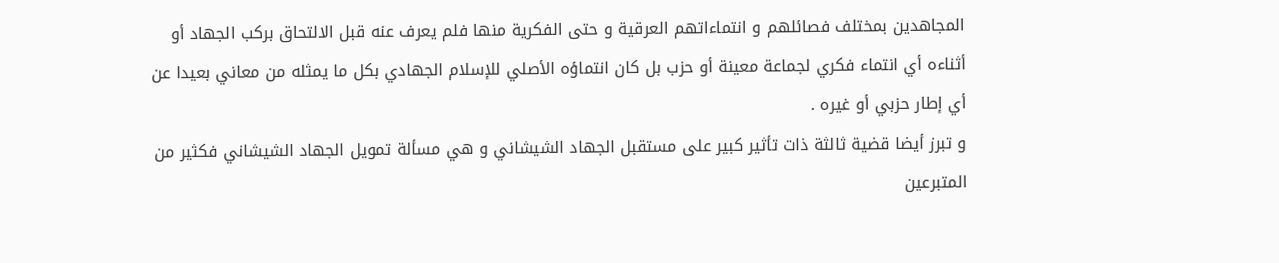المجاهدين بمختلف فصائلهم و انتماءاتهم العرقية و حتى الفكرية منها فلم يعرف عنه قبل الالتحاق بركب الجهاد أو أثناءه أي انتماء فكري لجماعة معينة أو حزب بل كان انتماؤه الأصلي للإسلام الجهادي بكل ما يمثله من معاني بعيدا عن أي إطار حزبي أو غيره .
و تبرز أيضا قضية ثالثة ذات تأثير كبير على مستقبل الجهاد الشيشاني و هي مسألة تمويل الجهاد الشيشاني فكثير من المتبرعين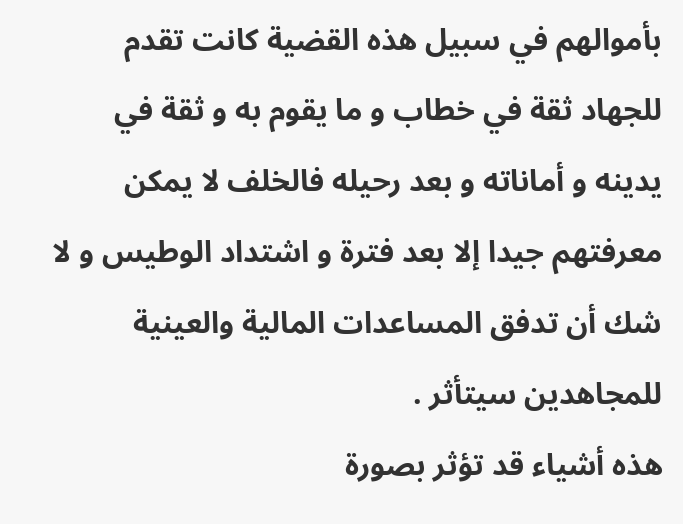بأموالهم في سبيل هذه القضية كانت تقدم للجهاد ثقة في خطاب و ما يقوم به و ثقة في يدينه و أماناته و بعد رحيله فالخلف لا يمكن معرفتهم جيدا إلا بعد فترة و اشتداد الوطيس و لا شك أن تدفق المساعدات المالية والعينية للمجاهدين سيتأثر .
هذه أشياء قد تؤثر بصورة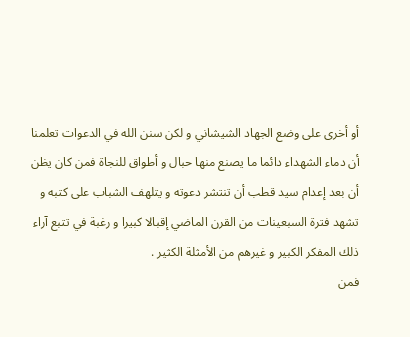أو أخرى على وضع الجهاد الشيشاني و لكن سنن الله في الدعوات تعلمنا أن دماء الشهداء دائما ما يصنع منها حبال و أطواق للنجاة فمن كان يظن أن بعد إعدام سيد قطب أن تنتشر دعوته و يتلهف الشباب على كتبه و تشهد فترة السبعينات من القرن الماضي إقبالا كبيرا و رغبة في تتبع آراء ذلك المفكر الكبير و غيرهم من الأمثلة الكثير .
فمن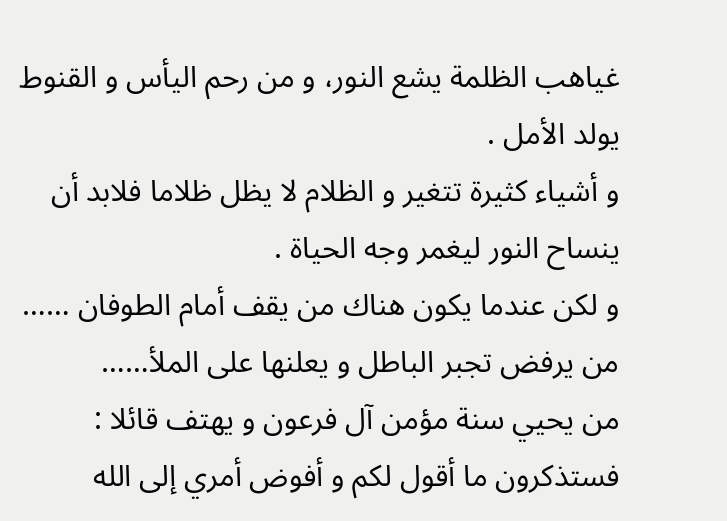غياهب الظلمة يشع النور، و من رحم اليأس و القنوط يولد الأمل .
و أشياء كثيرة تتغير و الظلام لا يظل ظلاما فلابد أن ينساح النور ليغمر وجه الحياة .
و لكن عندما يكون هناك من يقف أمام الطوفان ……
من يرفض تجبر الباطل و يعلنها على الملأ……
من يحيي سنة مؤمن آل فرعون و يهتف قائلا : فستذكرون ما أقول لكم و أفوض أمري إلى الله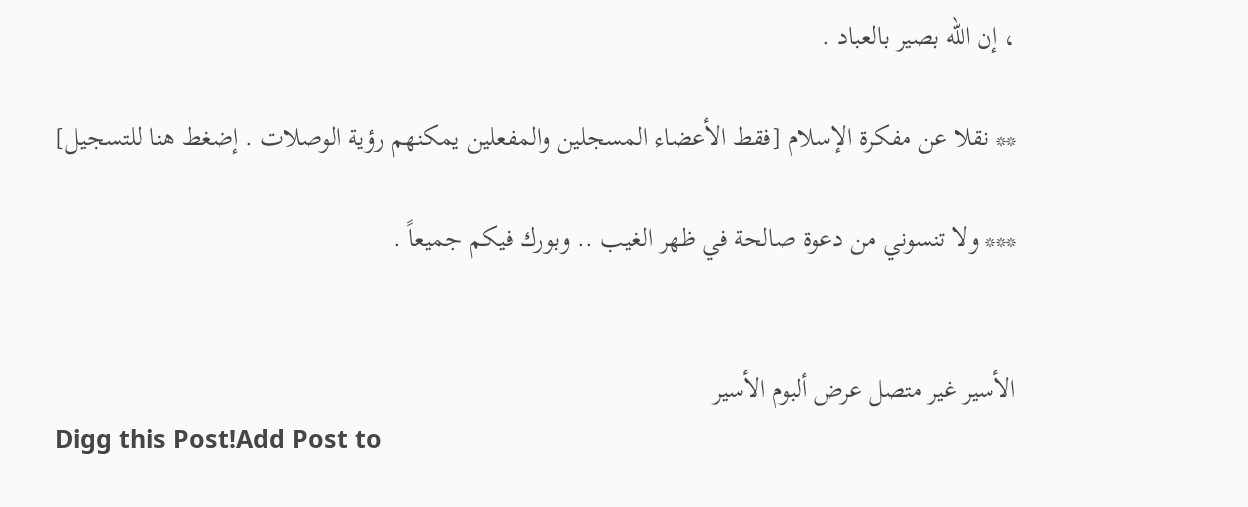، إن الله بصير بالعباد .

** نقلا عن مفكرة الإسلام [فقط الأعضاء المسجلين والمفعلين يمكنهم رؤية الوصلات . إضغط هنا للتسجيل]

*** ولا تنسوني من دعوة صالحة في ظهر الغيب .. وبورك فيكم جميعاً .


الأسير غير متصل عرض ألبوم الأسير
Digg this Post!Add Post to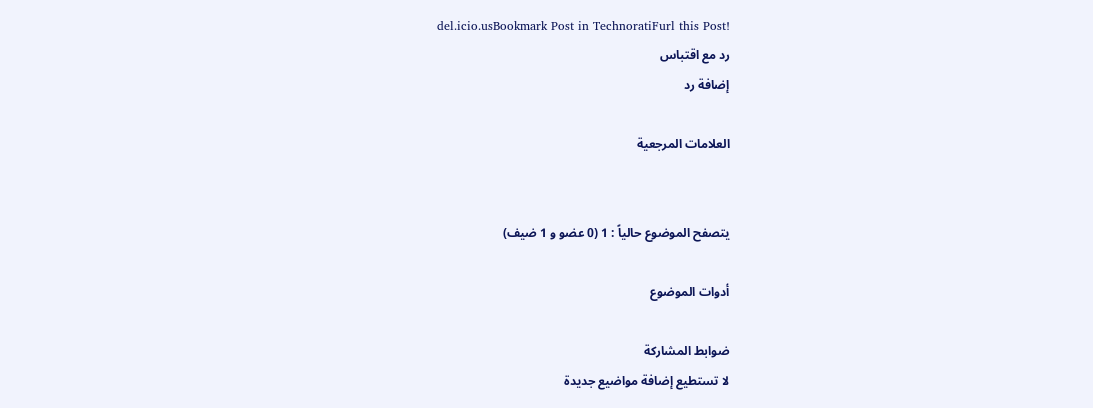del.icio.usBookmark Post in TechnoratiFurl this Post!
رد مع اقتباس
إضافة رد

العلامات المرجعية


يتصفح الموضوع حالياً : 1 (0 عضو و 1 ضيف)

أدوات الموضوع

ضوابط المشاركة
لا تستطيع إضافة مواضيع جديدة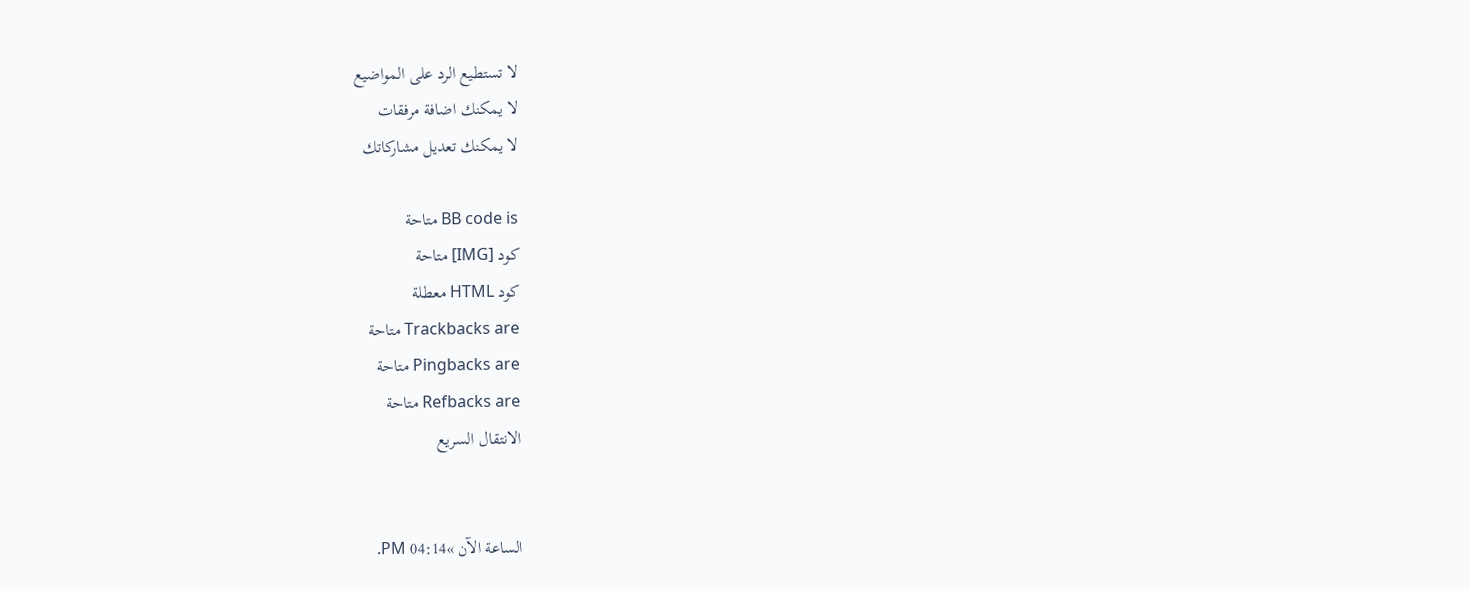لا تستطيع الرد على المواضيع
لا يمكنك اضافة مرفقات
لا يمكنك تعديل مشاركاتك

BB code is متاحة
كود [IMG] متاحة
كود HTML معطلة
Trackbacks are متاحة
Pingbacks are متاحة
Refbacks are متاحة
الانتقال السريع


الساعة الآن »04:14 PM.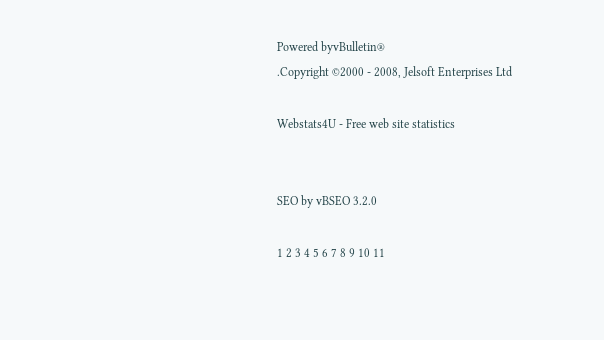Powered byvBulletin®
.Copyright ©2000 - 2008, Jelsoft Enterprises Ltd

Webstats4U - Free web site statistics


SEO by vBSEO 3.2.0

1 2 3 4 5 6 7 8 9 10 11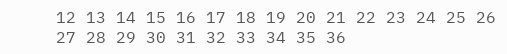12 13 14 15 16 17 18 19 20 21 22 23 24 25 26 27 28 29 30 31 32 33 34 35 36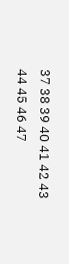37 38 39 40 41 42 43 44 45 46 47